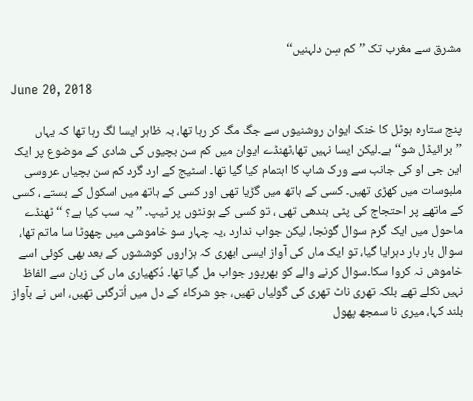مشرق سے مغرب تک ’’کم سِن دلہنیں‘‘

June 20, 2018

پنج ستارہ ہوٹل کا خنک ایوان روشنیوں سے جگ مگ کر رہا تھا، بہ ظاہر ایسا لگ رہا تھا کہ یہاں ’’برائیڈل شو‘‘ ہے۔لیکن ایسا نہیں تھا،ٹھنڈے ایوان میں کم سن بچیوں کی شادی کے موضوع پر ایک این جی او کی جانب سے ورک شاپ کا اہتمام کیا گیا تھا۔ اسٹیج کے ارد گرد کم سن بچیاں عروسی ملبوسات میں کھڑی تھیں۔ کسی کے ہاتھ میں گڑیا تھی اور کسی کے ہاتھ میں اسکول کے بستے ، کسی کے ماتھے پر احتجاج کی پٹی بندھی تھی ، تو کسی کے ہونٹوں پر ٹیپ۔ ’’یہ سب کیا ہے؟ ‘‘ٹھنڈے ماحول میں ایک گرم سوال گونجا، لیکن جواب ندارد ،یہ چہار سو خاموشی میں چھوٹا سا ماتم تھا، سوال بار بار دہرایا گیا، تو ایک ماں کی آواز ایسی ابھری کہ ہزاروں کوششوں کے بعد بھی کوئی اسے خاموش نہ کروا سکا۔سوال کرنے والے کو بھرپور جواب مل گیا تھا۔ دُکھیاری ماں کی زبان سے الفاظ نہیں نکلے تھے بلکہ تھری ناٹ تھری کی گولیاں تھیں، جو شرکاء کے دل میں اُترگئی تھیں، اس نے بآواز بلند کہا، میری نا سمجھ پھول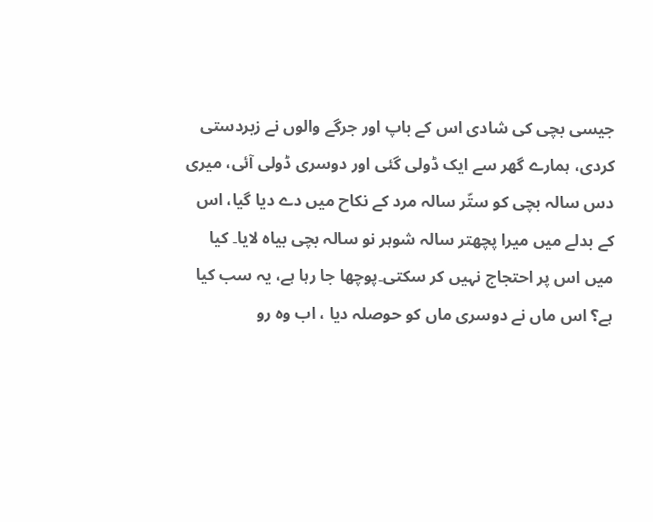جیسی بچی کی شادی اس کے باپ اور جرگے والوں نے زبردستی کردی، ہمارے گھر سے ایک ڈولی گئی اور دوسری ڈولی آئی، میری دس سالہ بچی کو ستّر سالہ مرد کے نکاح میں دے دیا گیا، اس کے بدلے میں میرا پچھتر سالہ شوہر نو سالہ بچی بیاہ لایا۔ کیا میں اس پر احتجاج نہیں کر سکتی۔پوچھا جا رہا ہے، یہ سب کیا ہے؟ اس ماں نے دوسری ماں کو حوصلہ دیا ، اب وہ رو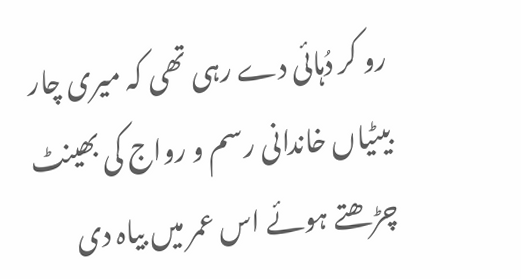رو کر دُہائی دے رہی تھی کہ میری چار بیٹیاں خاندانی رسم و رواج کی بھینٹ چڑھتے ہوئے اس عمر میں بیاہ دی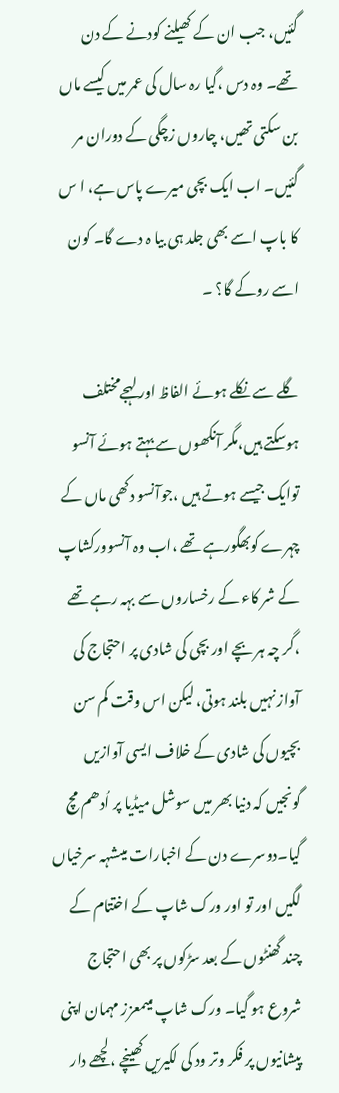گئیں، جب ان کے کھیلنے کودنے کے دن تھے۔ وہ دس ،گیا رہ سال کی عمر میں کیسے ماں بن سکتی تھیں، چاروں زچگی کے دوران مر گئیں۔ اب ایک بچی میرے پاس ہے، ا س کا باپ اسے بھی جلد ہی بیا ہ دے گا۔ کون اسے روکے گا؟ ۔

گلے سے نکلے ہوئے الفاظ اور لہجےمختلف ہوسکتے ہیں،مگر آنکھوں سے بہتے ہوئے آنسو توایک جیسے ہوتے ہیں ،جوآنسو دکھی ماں کے چہرے کوبھگورہے تھے ،اب وہ آنسوورکشاپ کے شر کاء کے رخساروں سے بہہ رہے تھے ،گر چہ ہر بچے اور بچی کی شادی پر احتجاج کی آواز نہیں بلند ہوتی، لیکن اس وقت کم سن بچیوں کی شادی کے خلاف ایسی آوازیں گونجیں کہ دنیا بھر میں سوشل میڈیا پر اُدھم مچ گیا۔دوسرے دن کے اخبارات میںشہہ سرخیاں لگیں اور تو اور ورک شاپ کے اختتام کے چند گھنٹوں کے بعد سڑکوں پر بھی احتجاج شروع ہو گیا۔ ورک شاپ میںمعزز مہمان اپنی پیشانیوں پر فکر وتر ود کی لکیریں کھینچے ،لچھے دار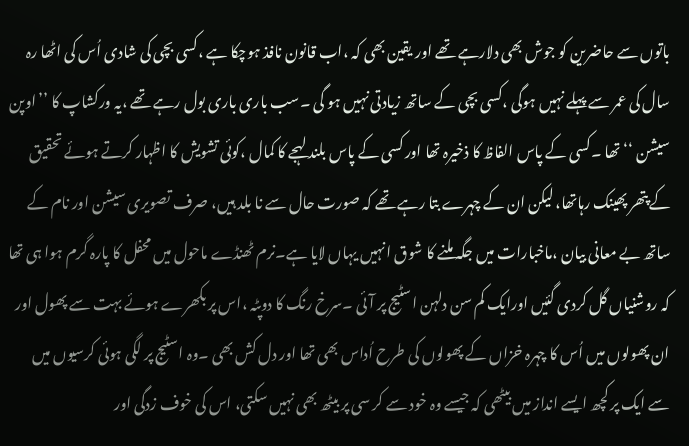باتوں سے حاضرین کو جوش بھی دلارہے تھے اور یقین بھی کہ ،اب قانون نافذ ہوچکا ہے ،کسی بچی کی شادی اُس کی اٹھا رہ سال کی عمر سے پہلے نہیں ہوگی ،کسی بچی کے ساتھ زیادتی نہیں ہو گی ۔سب باری باری بول رہے تھے ،یہ ورکشاپ کا ’’اوپن سیشن ‘‘ تھا ۔کسی کے پاس الفاظ کا ذخیرہ تھا اور کسی کے پاس بلند لہجے کا کمال ،کوئی تشویش کا اظہار کرتے ہوئے تحقیق کےپتھر پھینک رہاتھا، لیکن ان کے چہرے بتا رہے تھے کہ صورت حال سے نا بلد ہیں، صرف تصویری سیشن اور نام کے ساتھ بے معانی بیان ،ماخبارات میں جگہ ملنے کا شوق انہیں یہاں لایا ہے۔نرم ٹھنڈے ماحول میں محفل کا پارہ گرم ہوا ہی تھا کہ روشنیاں گل کردی گئیں اورایک کم سن دلہن اسٹیج پر آئی ۔سرخ رنگ کا دوپٹہ ،اس پر بکھرے ہوئے بہت سے پھول اور ان پھولوں میں اُس کا چہرہ خزاں کے پھولوں کی طرح اُداس بھی تھا اور دل کش بھی ۔وہ اسٹیج پر لگی ہوئی کرسیوں میں سے ایک پر کچھ ایسے انداز میں بیٹھی کہ جیسے وہ خود سے کر سی پر بیٹھ بھی نہیں سکتی، اس کی خوف زدگی اور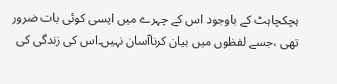ہچکچاہٹ کے باوجود اس کے چہرے میں ایسی کوئی بات ضرور تھی ،جسے لفظوں میں بیان کرناآسان نہیں۔اس کی زندگی کی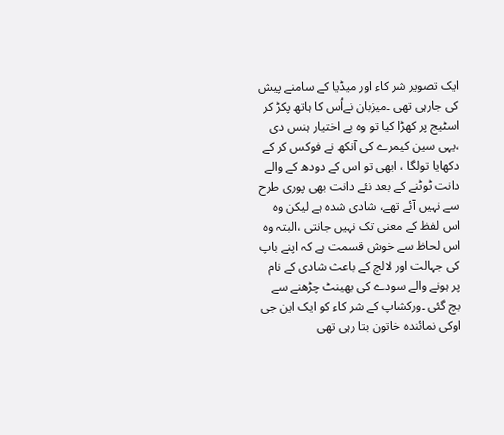ایک تصویر شر کاء اور میڈیا کے سامنے پیش کی جارہی تھی ۔میزبان نےاُس کا ہاتھ پکڑ کر اسٹیج پر کھڑا کیا تو وہ بے اختیار ہنس دی ،یہی سین کیمرے کی آنکھ نے فوکس کر کے دکھایا تولگا ، ابھی تو اس کے دودھ کے والے دانت ٹوٹنے کے بعد نئے دانت بھی پوری طرح سے نہیں آئے تھے، شادی شدہ ہے لیکن وہ اس لفظ کے معنی تک نہیں جانتی ،البتہ وہ اس لحاظ سے خوش قسمت ہے کہ اپنے باپ کی جہالت اور لالچ کے باعث شادی کے نام پر ہونے والے سودے کی بھینٹ چڑھنے سے بچ گئی ۔ورکشاپ کے شر کاء کو ایک این جی اوکی نمائندہ خاتون بتا رہی تھی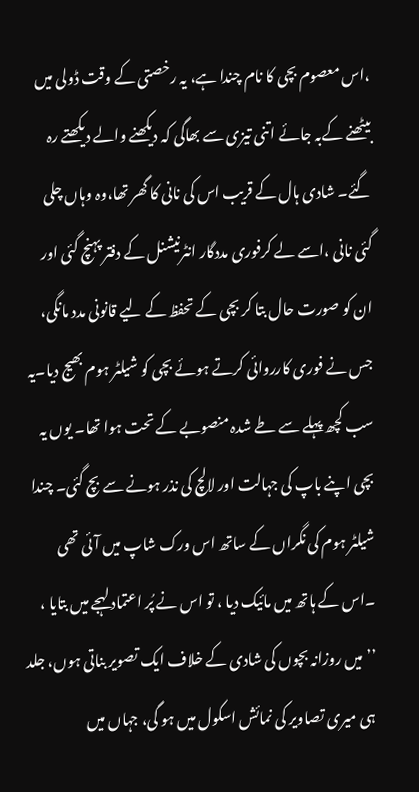،اس معصوم بچی کا نام چندا ہے، یہ رخصتی کے وقت ڈولی میں بیٹھنے کےبہ جائے اتنی تیزی سے بھاگی کہ دیکھنے والے دیکھتے رہ گئے۔ شادی ہال کے قریب اس کی نانی کا گھر تھا،وہ وہاں چلی گئی نانی ،اسے لے کرفوری مددگار انٹرنیشنل کے دفتر پہنچ گئی اور ان کو صورت حال بتا کر بچی کے تحفظ کے لیے قانونی مدد مانگی، جس نے فوری کارروائی کرتے ہوئے بچی کو شیلٹر ہوم بھیج دیا۔یہ سب کچھ پہلے سے طے شدہ منصوبے کے تحت ہوا تھا۔ یوں یہ بچی اپنے باپ کی جہالت اور لالچ کی نذر ہونے سے بچ گئی۔ چندا شیلٹر ہوم کی نگراں کے ساتھ اس ورک شاپ میں آئی تھی ۔اس کے ہاتھ میں مائیک دیا ، تو اس نے پُر اعتماد لہجے میں بتایا ، ’’میں روزانہ بچوں کی شادی کے خلاف ایک تصویر بناتی ہوں، جلد ہی میری تصاویر کی نمائش اسکول میں ہو گی، جہاں میں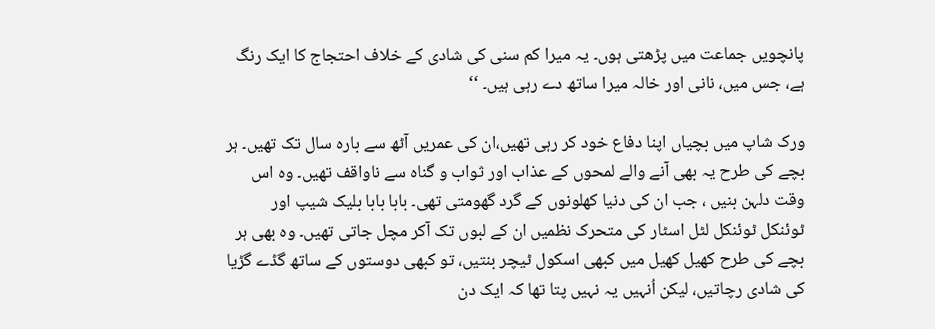پانچویں جماعت میں پڑھتی ہوں۔ یہ میرا کم سنی کی شادی کے خلاف احتجاج کا ایک رنگ ہے، جس میں، نانی اور خالہ میرا ساتھ دے رہی ہیں۔ ‘‘

ورک شاپ میں بچیاں اپنا دفاع خود کر رہی تھیں،ان کی عمریں آٹھ سے بارہ سال تک تھیں۔ ہر بچے کی طرح یہ بھی آنے والے لمحوں کے عذاب اور ثواب و گناہ سے ناواقف تھیں۔ وہ اس وقت دلہن بنیں ، جب ان کی دنیا کھلونوں کے گرد گھومتی تھی۔ بابا بابا بلیک شیپ اور ٹوئنکل ٹوئنکل لٹل اسٹار کی متحرک نظمیں ان کے لبوں تک آکر مچل جاتی تھیں۔ وہ بھی ہر بچے کی طرح کھیل کھیل میں کبھی اسکول ٹیچر بنتیں، تو کبھی دوستوں کے ساتھ گڈے گڑیا کی شادی رچاتیں، لیکن اُنہیں یہ نہیں پتا تھا کہ ایک دن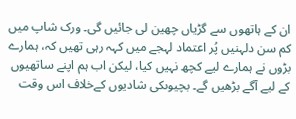ان کے ہاتھوں سے گڑیاں چھین لی جائیں گی۔ ورک شاپ میں کم سن دلہنیں پُر اعتماد لہجے میں کہہ رہی تھیں کہ، ہمارے بڑوں نے ہمارے لیے کچھ نہیں کیا، لیکن اب ہم اپنے ساتھیوں کے لیے آگے بڑھیں گے۔ بچیوںکی شادیوں کےخلاف اس وقت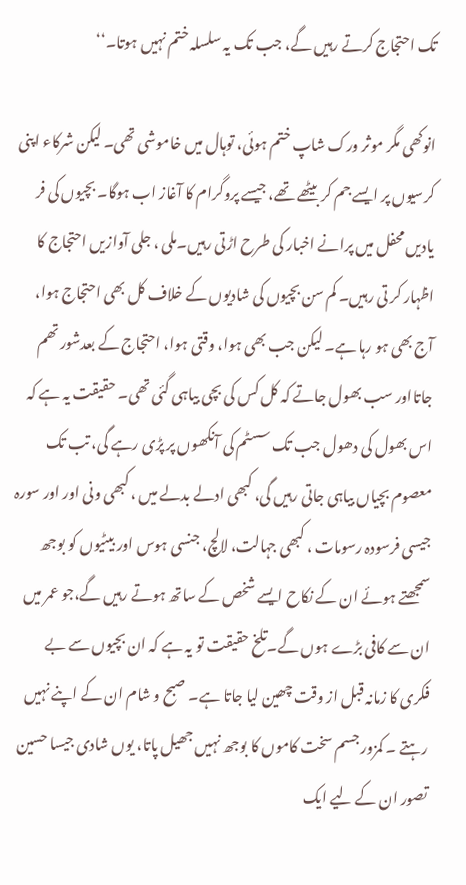تک احتجاج کرتے رہیں گے، جب تک یہ سلسلہ ختم نہیں ہوتا۔‘‘

انوکھی مگر موثر ورک شاپ ختم ہوئی، توہال میں خاموشی تھی۔ لیکن شرکاء اپنی کرسیوں پر ایسے جم کر بیٹھے تھے، جیسے پروگرام کا آغاز اب ہوگا۔ بچیوں کی فر یادیں محفل میں پرانے اخبار کی طرح اڑتی رہیں۔ملی ، جلی آوازیں احتجاج کا اظہار کر تی رہیں۔ کم سن بچیوں کی شادیوں کے خلاف کل بھی احتجاج ہوا، آج بھی ہو رہا ہے۔ لیکن جب بھی ہوا، وقتی ہوا، احتجاج کے بعدشور تھم جاتااور سب بھول جاتے کہ کل کس کی بچی بیاہی گئی تھی۔ حقیقت یہ ہے کہ اس بھول کی دھول جب تک سسٹم کی آنکھوں پر پڑی رہے گی، تب تک معصوم بچیاں بیاہی جاتی رہیں گی، کبھی ادلے بدلے میں ، کبھی ونی اور اور سورہ جیسی فرسودہ رسومات ، کبھی جہالت، لالچ، جنسی ہوس اور بیٹیوں کو بوجھ سمجھتے ہوئے ان کے نکاح ایسے شخص کے ساتھ ہوتے رہیں گے،جو عمر میں ان سے کافی بڑے ہوں گے۔تلخ حقیقت تو یہ ہے کہ ان بچیوں سے بے فکری کا زمانہ قبل از وقت چھین لیا جاتا ہے۔ صبح و شام ان کے اپنے نہیں رہتے ۔ کمزور جسم سخت کاموں کا بوجھ نہیں جھیل پاتا، یوں شادی جیسا حسین تصور ان کے لیے ایک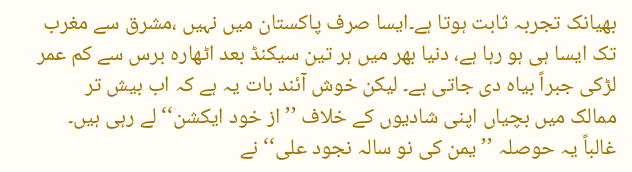بھیانک تجربہ ثابت ہوتا ہے۔ایسا صرف پاکستان میں نہیں ،مشرق سے مغرب تک ایسا ہی ہو رہا ہے، دنیا بھر میں ہر تین سیکنڈ بعد اٹھارہ برس سے کم عمر لڑکی جبراً بیاہ دی جاتی ہے۔ لیکن خوش آئند بات یہ ہے کہ اب بیش تر ممالک میں بچیاں اپنی شادیوں کے خلاف ’’از خود ایکشن‘‘ لے رہی ہیں۔ غالباً یہ حوصلہ ’’یمن کی نو سالہ نجود علی‘‘ نے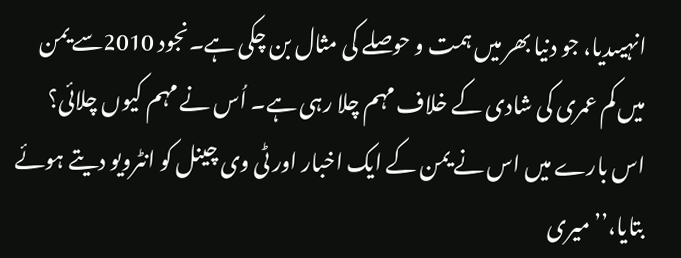انہیںدیا، جو دنیا بھر میں ہمت و حوصلے کی مثال بن چکی ہے۔نجود 2010سے یمن میں کم عمری کی شادی کے خلاف مہم چلا رہی ہے۔ اُس نے مہم کیوں چلائی؟ اس بارے میں اس نے یمن کے ایک اخبار اور ٹی وی چینل کو انٹرویو دیتے ہوئے بتایا،’’میری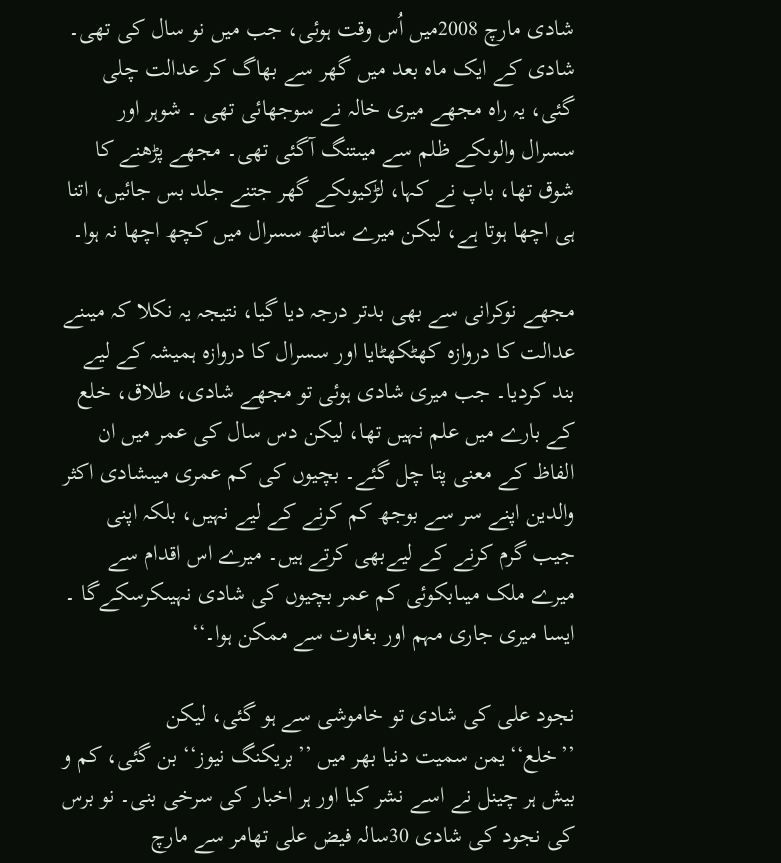شادی مارچ 2008میں اُس وقت ہوئی، جب میں نو سال کی تھی۔ شادی کے ایک ماہ بعد میں گھر سے بھاگ کر عدالت چلی گئی، یہ راہ مجھے میری خالہ نے سوجھائی تھی ۔ شوہر اور سسرال والوںکے ظلم سے میںتنگ آگئی تھی۔ مجھے پڑھنے کا شوق تھا، باپ نے کہا، لڑکیوںکے گھر جتنے جلد بس جائیں، اتنا ہی اچھا ہوتا ہے، لیکن میرے ساتھ سسرال میں کچھ اچھا نہ ہوا۔

مجھے نوکرانی سے بھی بدتر درجہ دیا گیا، نتیجہ یہ نکلا کہ میںنے عدالت کا دروازہ کھٹکھٹایا اور سسرال کا دروازہ ہمیشہ کے لیے بند کردیا۔ جب میری شادی ہوئی تو مجھے شادی، طلاق، خلع کے بارے میں علم نہیں تھا، لیکن دس سال کی عمر میں ان الفاظ کے معنی پتا چل گئے۔ بچیوں کی کم عمری میںشادی اکثر والدین اپنے سر سے بوجھ کم کرنے کے لیے نہیں، بلکہ اپنی جیب گرم کرنے کے لیےبھی کرتے ہیں۔ میرے اس اقدام سے میرے ملک میںابکوئی کم عمر بچیوں کی شادی نہیںکرسکےگا ۔ ایسا میری جاری مہم اور بغاوت سے ممکن ہوا۔‘‘

نجود علی کی شادی تو خاموشی سے ہو گئی، لیکن ’’خلع‘‘یمن سمیت دنیا بھر میں ’’بریکنگ نیوز‘‘ بن گئی، کم و بیش ہر چینل نے اسے نشر کیا اور ہر اخبار کی سرخی بنی۔ نو برس کی نجود کی شادی 30سالہ فیض علی تھامر سے مارچ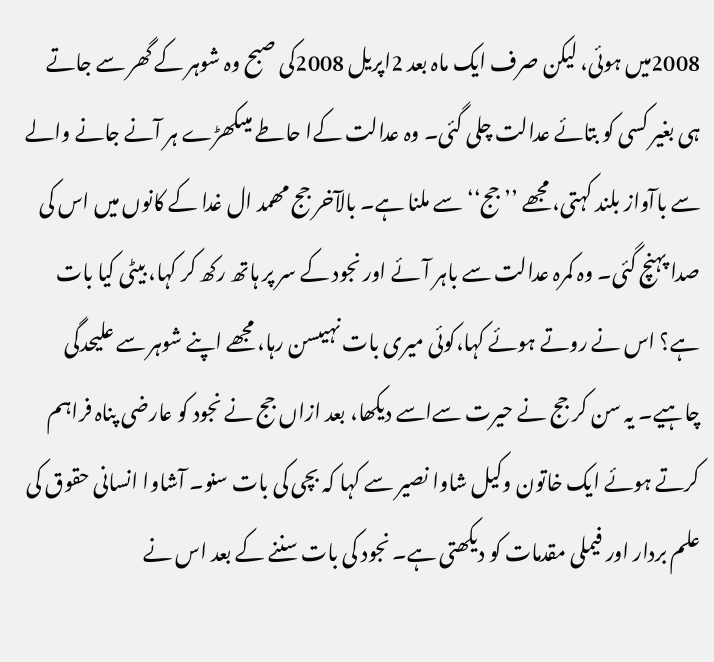2008میں ہوئی، لیکن صرف ایک ماہ بعد 2اپریل 2008کی صبح وہ شوہر کے گھر سے جاتے ہی بغیر کسی کو بتائے عدالت چلی گئی۔ وہ عدالت کےا حاطے میںکھڑے ہر آنے جانے والے سے باآواز بلند کہتی، مجھے ’’جج‘‘ سے ملنا ہے۔ بالآخر جج مھمد ال غدا کے کانوں میں اس کی صدا پہنچ گئی۔ وہ کمرہ عدالت سے باہر آئے اور نجود کے سر پر ہاتھ رکھ کر کہا، بیٹی کیا بات ہے؟ اس نے روتے ہوئے کہا،کوئی میری بات نہیںسن رہا، مجھے اپنے شوہر سے علیحدگی چاہیے۔ یہ سن کر جج نے حیرت سےاسے دیکھا، بعد ازاں جج نے نجود کو عارضی پناہ فراہم کرتے ہوئے ایک خاتون وکیل شاوا نصیر سے کہا کہ بچی کی بات سنو۔ آشاوا انسانی حقوق کی علم بردار اور فیملی مقدمات کو دیکھتی ہے۔ نجود کی بات سننے کے بعد اس نے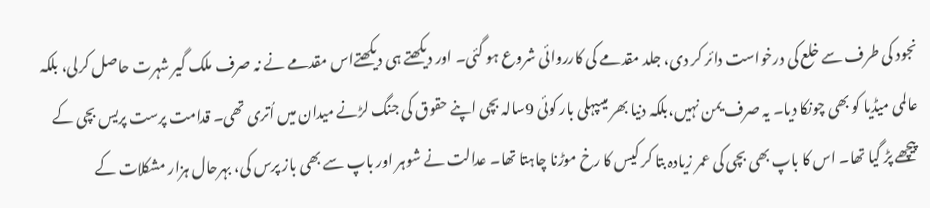نجود کی طرف سے خلع کی درخواست دائر کر دی، جلد مقدمے کی کارروائی شروع ہو گئی۔ اور دیکھتے ہی دیکھتےاس مقدمے نے نہ صرف ملک گیر شہرت حاصل کرلی، بلکہ عالمی میڈیا کو بھی چونکا دیا۔ یہ صرف یمن نہیں،بلکہ دنیا بھر میںپہلی بار کوئی 9سالہ بچی اپنے حقوق کی جنگ لڑنے میدان میں اُتری تھی۔ قدامت پرست پریس بچی کے پیچھے پڑ گیا تھا۔ اس کا باپ بھی بچی کی عمر زیادہ بتا کر کیس کا رخ موڑنا چاہتا تھا۔ عدالت نے شوہر اور باپ سے بھی باز پرس کی، بہرحال ہزار مشکلات کے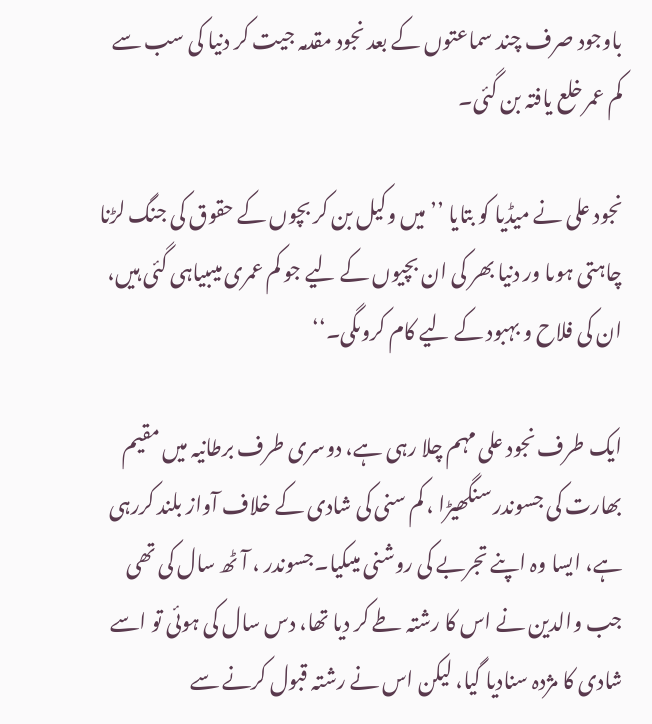باوجود صرف چند سماعتوں کے بعد نجود مقدمہ جیت کر دنیا کی سب سے کم عمر خلع یافتہ بن گئی۔

نجود علی نے میڈیا کو بتایا ’’میں وکیل بن کر بچوں کے حقوق کی جنگ لڑنا چاہتی ہوںا ور دنیا بھر کی ان بچیوں کے لیے جو کم عمری میںبیاہی گئی ہیں، ان کی فلاح و بہبود کے لیے کام کروںگی۔‘‘

ایک طرف نجود علی مہم چلا رہی ہے، دوسری طرف برطانیہ میں مقیم بھارت کی جسوندر سنگھیڑا ، کم سنی کی شادی کے خلاف آواز بلند کررہی ہے، ایسا وہ اپنے تجربے کی روشنی میںکیا۔جسوندر ، آٹھ سال کی تھی جب والدین نے اس کا رشتہ طے کر دیا تھا، دس سال کی ہوئی تو اسے شادی کا مژدہ سنادیا گیا، لیکن اس نے رشتہ قبول کرنے سے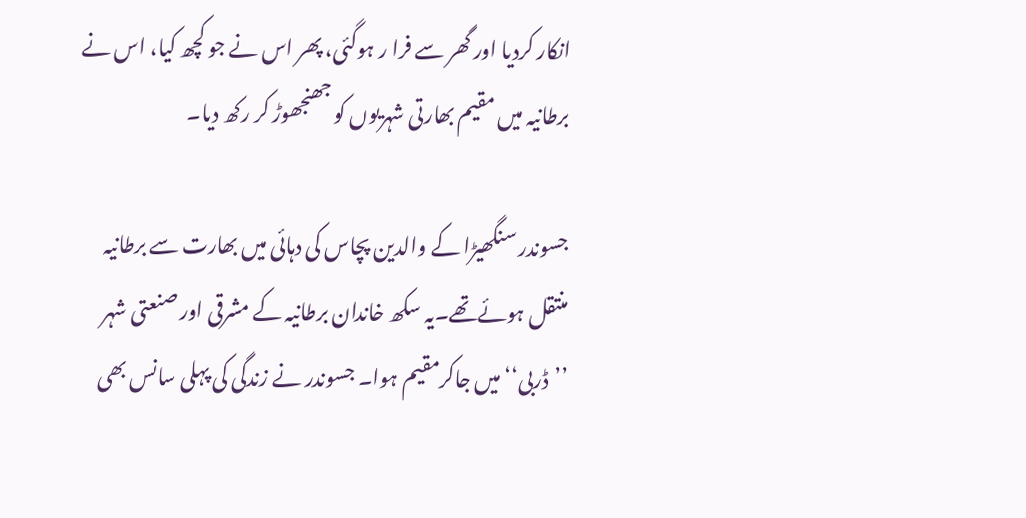انکار کردیا اور گھر سے فرا ر ہوگئی، پھر اس نے جو کچھ کیا، اس نے برطانیہ میں مقیم بھارتی شہریوں کو جھنجھوڑ کر رکھ دیا۔

جسوندر سنگھیڑا کے والدین پچاس کی دہائی میں بھارت سے برطانیہ منتقل ہوئےتھے۔یہ سکھ خاندان برطانیہ کے مشرقی اور صنعتی شہر ’’ڈربی‘‘ میں جاکرمقیم ہوا۔ جسوندر نے زندگی کی پہلی سانس بھی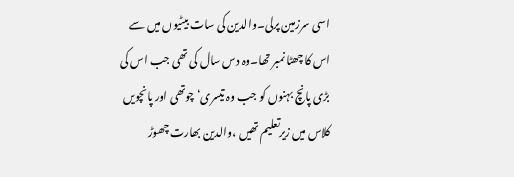اسی سرزمین پرلی۔والدین کی سات بیٹیوں میں سے اس کا چھٹا نمبر تھا۔وہ دس سال کی تھی جب اس کی بڑی پانچ بہنوں کو جب وہ تیسری‘ چوتھی اور پانچویں کلاس میں زیرتعلیم تھیں ،والدین بھارت چھوڑ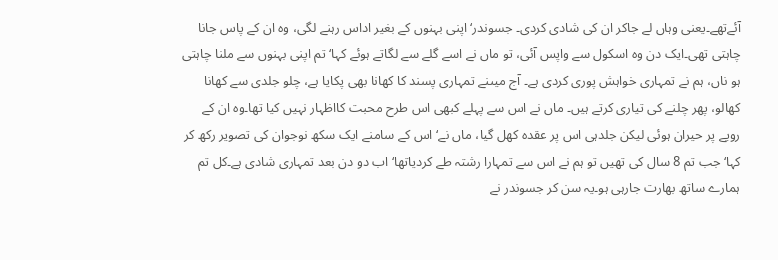آئےتھے۔یعنی وہاں لے جاکر ان کی شادی کردی۔ جسوندر‘ اپنی بہنوں کے بغیر اداس رہنے لگی، وہ ان کے پاس جانا چاہتی تھی۔ایک دن وہ اسکول سے واپس آئی، تو ماں نے اسے گلے سے لگاتے ہوئے کہا‘تم اپنی بہنوں سے ملنا چاہتی ہو ناں، ہم نے تمہاری خواہش پوری کردی ہے۔ آج میںنے تمہاری پسند کا کھانا بھی پکایا ہے، چلو جلدی سے کھانا کھالو، پھر چلنے کی تیاری کرتے ہیں۔ ماں نے اس سے پہلے کبھی اس طرح محبت کااظہار نہیں کیا تھا۔وہ ان کے رویے پر حیران ہوئی لیکن جلدہی اس پر عقدہ کھل گیا، ماں نے‘اس کے سامنے ایک سکھ نوجوان کی تصویر رکھ کر کہا‘ جب تم 8 سال کی تھیں تو ہم نے اس سے تمہارا رشتہ طے کردیاتھا‘اب دو دن بعد تمہاری شادی ہے۔کل تم ہمارے ساتھ بھارت جارہی ہو۔یہ سن کر جسوندر نے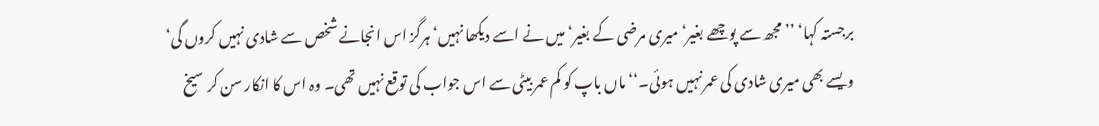برجستہ کہا‘ ’’مجھ سے پوچھے بغیر‘ میری مرضی کے بغیر‘میں نے اسے دیکھا نہیں‘ ہرگز اس انجانے شخص سے شادی نہیں کروں گی‘ ویسے بھی میری شادی کی عمر نہیں ہوئی۔‘‘ماں باپ کو کم عمر بیٹی سے اس جواب کی توقع نہیں تھی۔ وہ اس کا انکار سن کر سیخ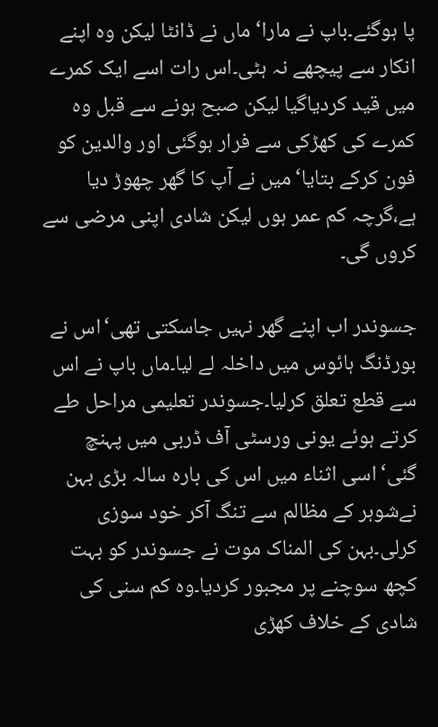پا ہوگئے۔باپ نے مارا‘ ماں نے ڈانٹا لیکن وہ اپنے انکار سے پیچھے نہ ہٹی۔اس رات اسے ایک کمرے میں قید کردیاگیا لیکن صبح ہونے سے قبل وہ کمرے کی کھڑکی سے فرار ہوگئی اور والدین کو فون کرکے بتایا‘میں نے آپ کا گھر چھوڑ دیا ہے،گرچہ کم عمر ہوں لیکن شادی اپنی مرضی سے کروں گی۔

جسوندر اب اپنے گھر نہیں جاسکتی تھی‘اس نے بورڈنگ ہائوس میں داخلہ لے لیا۔ماں باپ نے اس سے قطع تعلق کرلیا۔جسوندر تعلیمی مراحل طے کرتے ہوئے یونی ورسٹی آف ڈربی میں پہنچ گئی‘اسی اثناء میں اس کی بارہ سالہ بڑی بہن نےشوہر کے مظالم سے تنگ آکر خود سوزی کرلی۔بہن کی المناک موت نے جسوندر کو بہت کچھ سوچنے پر مجبور کردیا۔وہ کم سنی کی شادی کے خلاف کھڑی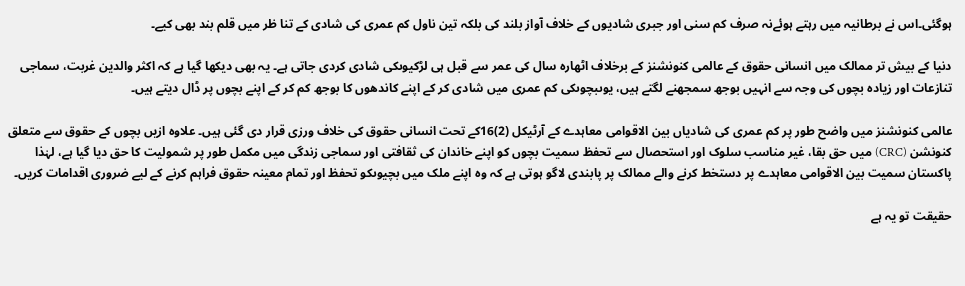ہوگئی۔اس نے برطانیہ میں رہتے ہوئےنہ صرف کم سنی اور جبری شادیوں کے خلاف آواز بلند کی بلکہ تین ناول کم عمری کی شادی کے تنا ظر میں قلم بند بھی کیے۔

دنیا کے بیش تر ممالک میں انسانی حقوق کے عالمی کنونشنز کے برخلاف اٹھارہ سال کی عمر سے قبل ہی لڑکیوںکی شادی کردی جاتی ہے۔ یہ بھی دیکھا گیا ہے کہ اکثر والدین غربت، سماجی تنازعات اور زیادہ بچوں کی وجہ سے انہیں بوجھ سمجھنے لگتے ہیں، یوںبچوںکی کم عمری میں شادی کر کے اپنے کاندھوں کا بوجھ کم کر کے اپنے بچوں پر ڈال دیتے ہیں۔

عالمی کنونشنز میں واضح طور پر کم عمری کی شادیاں بین الاقوامی معاہدے کے آرٹیکل (2)16کے تحت انسانی حقوق کی خلاف ورزی قرار دی گئی ہیں۔ علاوہ ازیں بچوں کے حقوق سے متعلق کنونشن (CRC) میں حق بقا، غیر مناسب سلوک اور استحصال سے تحفظ سمیت بچوں کو اپنے خاندان کی ثقافتی اور سماجی زندگی میں مکمل طور پر شمولیت کا حق دیا گیا ہے، لہٰذا پاکستان سمیت بین الاقوامی معاہدے پر دستخط کرنے والے ممالک پر پابندی لاگو ہوتی ہے کہ وہ اپنے ملک میں بچیوںکو تحفظ اور تمام معینہ حقوق فراہم کرنے کے لیے ضروری اقدامات کریں۔

حقیقت تو یہ ہے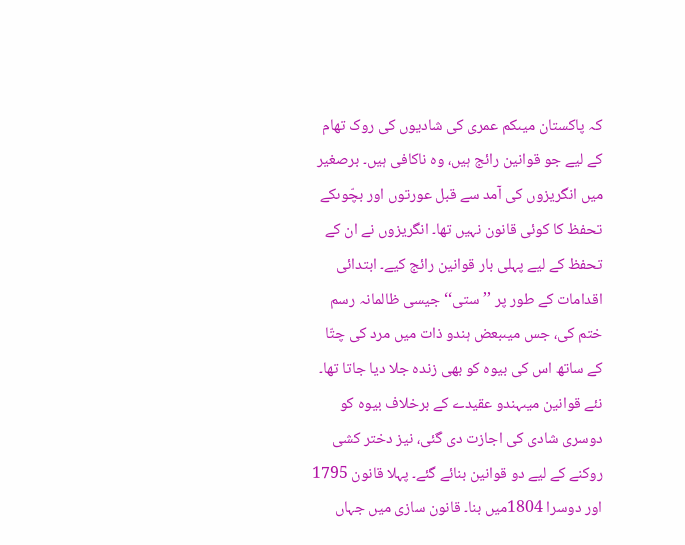کہ پاکستان میںکم عمری کی شادیوں کی روک تھام کے لیے جو قوانین رائج ہیں، وہ ناکافی ہیں۔ برصغیر میں انگریزوں کی آمد سے قبل عورتوں اور بچّوںکے تحفظ کا کوئی قانون نہیں تھا۔ انگریزوں نے ان کے تحفظ کے لیے پہلی بار قوانین رائج کیے۔ ابتدائی اقدامات کے طور پر ’’ستی‘‘ جیسی ظالمانہ رسم ختم کی، جس میںبعض ہندو ذات میں مرد کی چتّا کے ساتھ اس کی بیوہ کو بھی زندہ جلا دیا جاتا تھا۔ نئے قوانین میںہندو عقیدے کے برخلاف بیوہ کو دوسری شادی کی اجازت دی گئی، نیز دختر کشی روکنے کے لیے دو قوانین بنائے گئے۔ پہلا قانون 1795 اور دوسرا 1804میں بنا۔ قانون سازی میں جہاں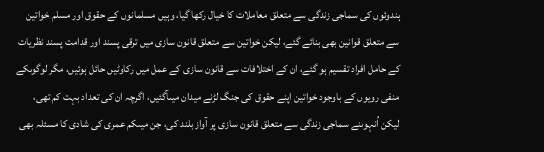ہندوئوں کی سماجی زندگی سے متعلق معاملات کا خیال رکھا گیا، وہیں مسلمانوں کے حقوق اور مسلم خواتین سے متعلق قوانین بھی بنائے گئے، لیکن خواتین سے متعلق قانون سازی میں ترقی پسند اور قدامت پسند نظریات کے حامل افراد تقسیم ہو گئے، ان کے اختلافات سے قانون سازی کے عمل میں رکاوٹیں حائل ہوئیں، مگر لوگوںکے منفی رویوں کے باوجود خواتین اپنے حقوق کی جنگ لڑنے میدان میںآگئیں، اگرچہ ان کی تعداد بہت کم تھی، لیکن اُنہوںنے سماجی زندگی سے متعلق قانون سازی پر آواز بلند کی، جن میںکم عمری کی شادی کا مسئلہ بھی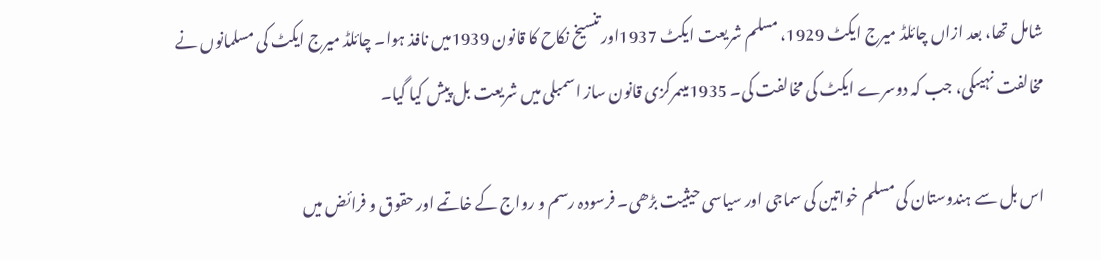شامل تھا، بعد ازاں چائلڈ میرج ایکٹ 1929، مسلم شریعت ایکٹ 1937اور تنسیخ نکاح کا قانون 1939میں نافذ ہوا۔ چائلڈ میرج ایکٹ کی مسلمانوں نے مخالفت نہیںکی، جب کہ دوسرے ایکٹ کی مخالفت کی۔ 1935میںمرکزی قانون ساز اسمبلی میں شریعت بل پیش کیا گیا۔

اس بل سے ہندوستان کی مسلم خواتین کی سماجی اور سیاسی حیثیت بڑھی۔ فرسودہ رسم و رواج کے خاتمے اور حقوق و فرائض میں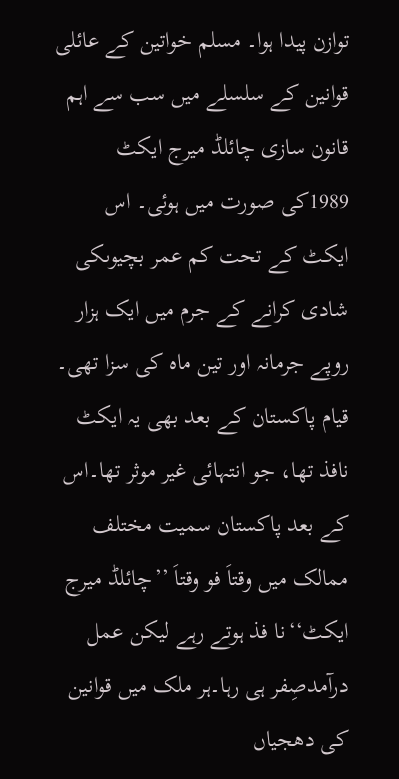توازن پیدا ہوا۔ مسلم خواتین کے عائلی قوانین کے سلسلے میں سب سے اہم قانون سازی چائلڈ میرج ایکٹ 1989کی صورت میں ہوئی۔ اس ایکٹ کے تحت کم عمر بچیوںکی شادی کرانے کے جرم میں ایک ہزار روپے جرمانہ اور تین ماہ کی سزا تھی۔ قیام پاکستان کے بعد بھی یہ ایکٹ نافذ تھا، جو انتہائی غیر موثر تھا۔اس کے بعد پاکستان سمیت مختلف ممالک میں وقتاَ فو وقتاَ ’’چائلڈ میرج ایکٹ‘‘نا فذ ہوتے رہے لیکن عمل درآمدصِفر ہی رہا۔ہر ملک میں قوانین کی دھجیاں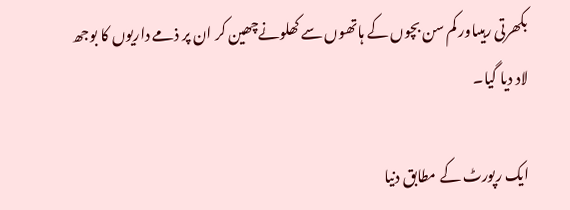بکھرتی رہیںاور کم سن بچوں کے ہاتھوں سے کھلونےچھین کر ان پر ذمے داریوں کا بوجھ لاد دیا گیا۔

ایک رپورٹ کے مطابق دنیا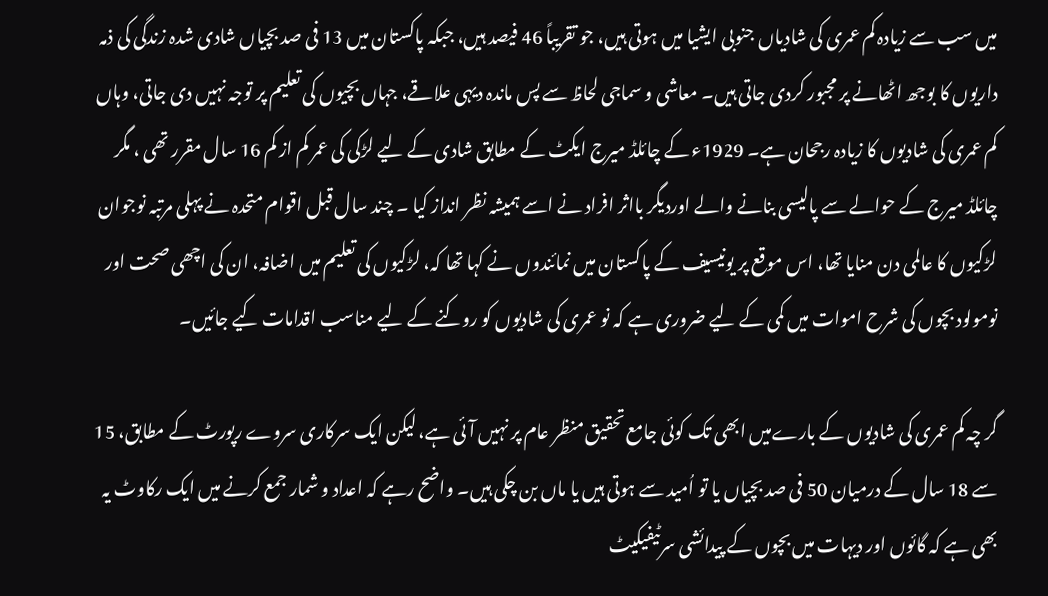میں سب سے زیادہ کم عمری کی شادیاں جنوبی ایشیا میں ہوتی ہیں، جو تقریباً 46 فیصد ہیں، جبکہ پاکستان میں 13 فی صد بچیاں شادی شدہ زندگی کی ذمہ داریوں کا بوجھ اٹھانے پر مجبور کردی جاتی ہیں۔ معاشی و سماجی لحاظ سے پس ماندہ دیہی علاقے، جہاں بچیوں کی تعلیم پر توجہ نہیں دی جاتی، وہاں کم عمری کی شادیوں کا زیادہ رجحان ہے۔ 1929ء کے چائلڈ میرج ایکٹ کے مطابق شادی کے لیے لڑکی کی عمر کم از کم 16 سال مقرر تھی ، مگر چائلڈ میرج کے حوالے سے پالیسی بنانے والے اوردیگر بااثر افراد نے اسے ہمیشہ نظر انداز کیا ۔ چند سال قبل اقوام متحدہ نے پہلی مرتبہ نوجوان لڑکیوں کا عالمی دن منایا تھا، اس موقع پر یونیسیف کے پاکستان میں نمائندوں نے کہا تھا کہ، لڑکیوں کی تعلیم میں اضافہ، ان کی اچھی صحت اور نومولود بچوں کی شرح اموات میں کمی کے لیے ضروری ہے کہ نو عمری کی شادیوں کو روکنے کے لیے مناسب اقدامات کیے جائیں۔

گر چہ کم عمری کی شادیوں کے بارےمیں ابھی تک کوئی جامع تحقیق منظر عام پر نہیں آئی ہے، لیکن ایک سرکاری سروے رپورٹ کے مطابق، 15 سے 18 سال کے درمیان 50 فی صد بچیاں یا تو اُمید سے ہوتی ہیں یا ماں بن چکی ہیں۔ واضح رہے کہ اعداد و شمار جمع کرنے میں ایک رکاوٹ یہ بھی ہے کہ گائوں اور دیہات میں بچوں کے پیدائشی سرٹیفیکیٹ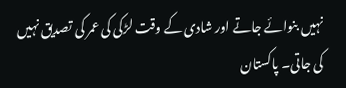نہیں بنوائے جاتے اور شادی کے وقت لڑکی کی عمر کی تصدیق نہیں کی جاتی۔ پاکستان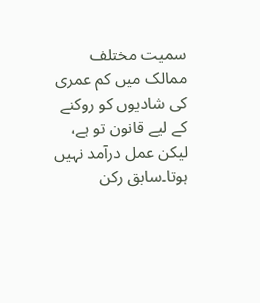سمیت مختلف ممالک میں کم عمری کی شادیوں کو روکنے کے لیے قانون تو ہے، لیکن عمل درآمد نہیں ہوتا۔سابق رکن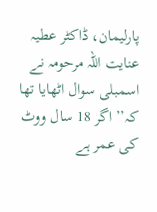پارلیمان، ڈاکٹر عطیہ عنایت اللہ مرحومہ نے اسمبلی سوال اٹھایا تھا کہ’’ اگر 18 سال ووٹ کی عمر ہے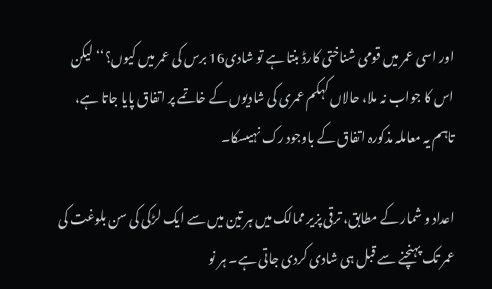اور اسی عمر میں قومی شناختی کارڈ بنتا ہے تو شادی16 برس کی عمر میں کیوں؟‘‘ لیکن اس کا جواب نہ ملا، حالاں کہکم عمری کی شادیوں کے خاتمے پر اتفاق پایا جاتا ہے، تاہم یہ معاملہ مذکورہ اتفاق کے باوجود رک نہیںسکا۔

اعداد و شمار کے مطابق، ترقی پزیر ممالک میں ہر تین میں سے ایک لڑکی کی سن بلوغت کی عمر تک پہنچنے سے قبل ہی شادی کردی جاتی ہے۔ ہر نو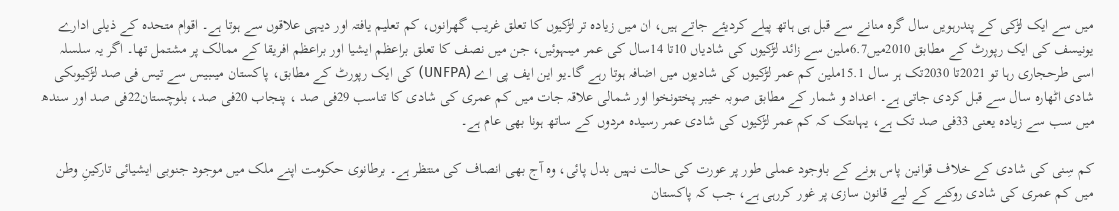میں سے ایک لڑکی کے پندرہویں سال گرہ منانے سے قبل ہی ہاتھ پیلے کردیئے جاتے ہیں، ان میں زیادہ تر لڑکیوں کا تعلق غریب گھرانوں، کم تعلیم یافتہ اور دیہی علاقوں سے ہوتا ہے۔ اقوام متحدہ کے ذیلی ادارے یونیسف کی ایک رپورٹ کے مطابق 2010میں6.7ملین سے زائد لڑکیوں کی شادیاں 10تا 14سال کی عمر میںہوئیں، جن میں نصف کا تعلق براعظم ایشیا اور براعظم افریقا کے ممالک پر مشتمل تھا۔ اگر یہ سلسلہ اسی طرحجاری رہا تو 2021تا 2030تک ہر سال 15.1ملین کم عمر لڑکیوں کی شادیوں میں اضافہ ہوتا رہے گا۔یو این ایف پی اے (UNFPA) کی ایک رپورٹ کے مطابق، پاکستان میںبیس سے تیس فی صد لڑکیوںکی شادی اٹھارہ سال سے قبل کردی جاتی ہے۔ اعداد و شمار کے مطابق صوبہ خیبر پختونخوا اور شمالی علاقہ جات میں کم عمری کی شادی کا تناسب 29فی صد ، پنجاب 20فی صد، بلوچستان22فی صد اور سندھ میں سب سے زیادہ یعنی 33فی صد تک ہے، یہاںتک کہ کم عمر لڑکیوں کی شادی عمر رسیدہ مردوں کے ساتھ ہونا بھی عام ہے۔

کم سِنی کی شادی کے خلاف قوانین پاس ہونے کے باوجود عملی طور پر عورت کی حالت نہیں بدل پائی، وہ آج بھی انصاف کی منتظر ہے۔ برطانوی حکومت اپنے ملک میں موجود جنوبی ایشیائی تارکینِ وطن میں کم عمری کی شادی روکنے کے لیے قانون سازی پر غور کررہی ہے، جب کہ پاکستان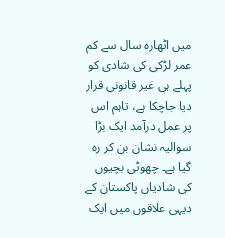میں اٹھارہ سال سے کم عمر لڑکی کی شادی کو پہلے ہی غیر قانونی قرار دیا جاچکا ہے، تاہم اس پر عمل درآمد ایک بڑا سوالیہ نشان بن کر رہ گیا ہے۔ چھوٹی بچیوں کی شادیاں پاکستان کے دیہی علاقوں میں ایک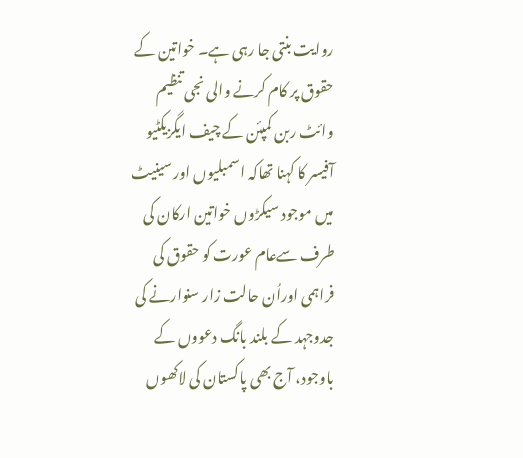روایت بنتی جا رہی ہے۔ خواتین کے حقوق پر کام کرنے والی نجی تنظیم وائٹ ربن کمپئن کے چیف ایگزیکٹیو آفیسر کا کہنا تھاکہ اسمبلیوں اور سینیٹ میں موجود سیکڑوں خواتین ارکان کی طرف سےعام عورت کو حقوق کی فراہمی اوراُن حالت زار سنوارنے کی جدوجہد کے بلند بانگ دعووں کے باوجود، آج بھی پاکستان کی لاکھوں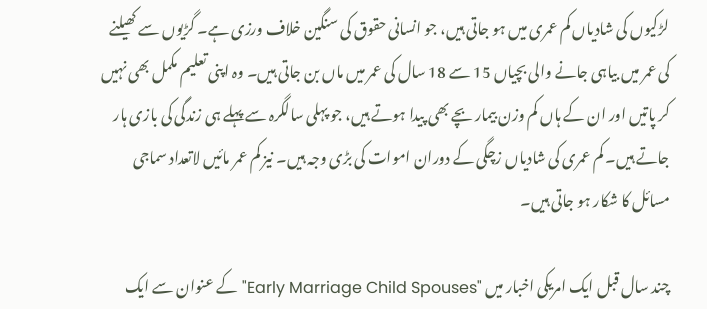لڑکیوں کی شادیاں کم عمری میں ہو جاتی ہیں، جو انسانی حقوق کی سنگین خلاف ورزی ہے۔ گڑیوں سے کھیلنے کی عمر میں بیاہی جانے والی بچیاں 15 سے 18 سال کی عمر میں ماں بن جاتی ہیں۔ وہ اپنی تعلیم مکمل بھی نہیں کر پاتیں اور ان کے ہاں کم وزن بیمار بچے بھی پیدا ہوتے ہیں، جو پہلی سالگرہ سے پہلے ہی زندگی کی بازی ہار جاتے ہیں۔ کم عمری کی شادیاں زچگی کے دوران اموات کی بڑی وجہ ہیں۔ نیز کم عمر مائیں لاتعداد سماجی مسائل کا شکار ہو جاتی ہیں۔

چند سال قبل ایک امریکی اخبار میں "Early Marriage Child Spouses" کے عنوان سے ایک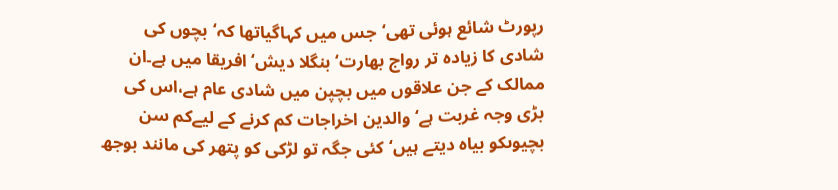رپورٹ شائع ہوئی تھی‘جس میں کہاگیاتھا کہ‘بچوں کی شادی کا زیادہ تر رواج بھارت‘ بنگلا دیش‘افریقا میں ہے۔ان ممالک کے جن علاقوں میں بچپن میں شادی عام ہے،اس کی بڑی وجہ غربت ہے‘ والدین اخراجات کم کرنے کے لیےکم سن بچیوںکو بیاہ دیتے ہیں‘کئی جگہ تو لڑکی کو پتھر کی مانند بوجھ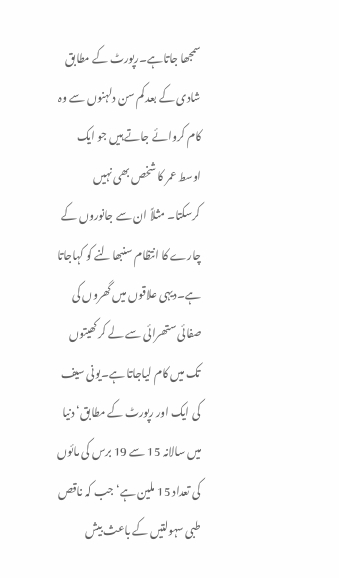سمجھا جاتاہے۔رپورٹ کے مطابق شادی کے بعد کم سن دلہنوں سے وہ کام کروائے جاتے ہیں جو ایک اوسط عمر کا شخص بھی نہیں کرسکتا۔ مثلاً ان سے جانوروں کے چارے کا انتظام سنبھالنے کو کہاجاتا ہے۔دیہی علاقوں میں گھروں کی صفائی ستھرائی سے لے کر کھیتوں تک میں کام لیاجاتا ہے۔یونی سیف کی ایک اور رپورٹ کے مطابق‘ دنیا میں سالانہ 15 سے 19 برس کی مائوں کی تعداد 15 ملین ہے‘ جب کہ ناقص طبی سہولتیں کے باعث بیش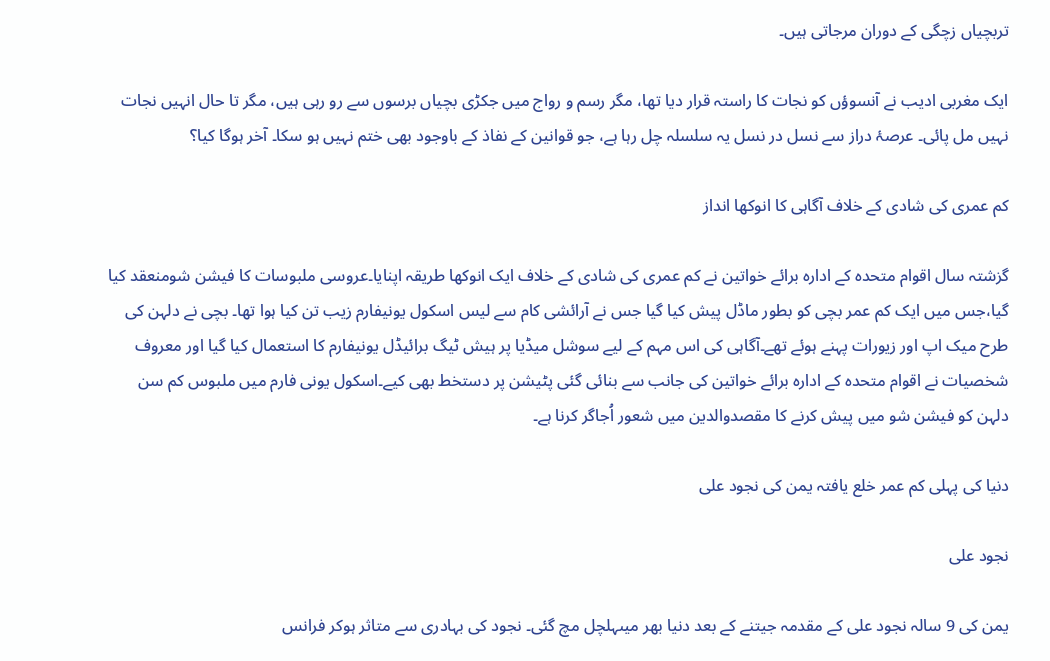تربچیاں زچگی کے دوران مرجاتی ہیں۔

ایک مغربی ادیب نے آنسوؤں کو نجات کا راستہ قرار دیا تھا، مگر رسم و رواج میں جکڑی بچیاں برسوں سے رو رہی ہیں، مگر تا حال انہیں نجات نہیں مل پائی۔ عرصۂ دراز سے نسل در نسل یہ سلسلہ چل رہا ہے، جو قوانین کے نفاذ کے باوجود بھی ختم نہیں ہو سکا۔ آخر ہوگا کیا؟

کم عمری کی شادی کے خلاف آگاہی کا انوکھا انداز

گزشتہ سال اقوام متحدہ کے ادارہ برائے خواتین نے کم عمری کی شادی کے خلاف ایک انوکھا طریقہ اپنایا۔عروسی ملبوسات کا فیشن شومنعقد کیا گیا،جس میں ایک کم عمر بچی کو بطور ماڈل پیش کیا گیا جس نے آرائشی کام سے لیس اسکول یونیفارم زیب تن کیا ہوا تھا۔ بچی نے دلہن کی طرح میک اپ اور زیورات پہنے ہوئے تھے۔آگاہی کی اس مہم کے لیے سوشل میڈیا پر ہیش ٹیگ برائیڈل یونیفارم کا استعمال کیا گیا اور معروف شخصیات نے اقوام متحدہ کے ادارہ برائے خواتین کی جانب سے بنائی گئی پٹیشن پر دستخط بھی کیے۔اسکول یونی فارم میں ملبوس کم سن دلہن کو فیشن شو میں پیش کرنے کا مقصدوالدین میں شعور اُجاگر کرنا ہے۔

دنیا کی پہلی کم عمر خلع یافتہ یمن کی نجود علی

نجود علی

یمن کی 9 سالہ نجود علی کے مقدمہ جیتنے کے بعد دنیا بھر میںہلچل مچ گئی۔ نجود کی بہادری سے متاثر ہوکر فرانس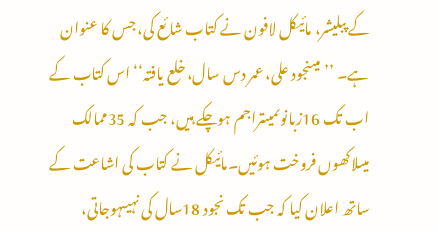کے پبلیشر، مائیکل لافون نے کتاب شائع کی، جس کا عنوان ہے۔ ’’میںنجود علی، عمر دس سال، خلع یافتہ‘‘ اس کتاب کے اب تک 16زبانوںمیںتراجم ہوچکے ہیں، جب کہ 35ممالک میںلاکھوں فروخت ہوئیں۔مائیکل نے کتاب کی اشاعت کے ساتھ اعلان کیا کہ جب تک نجود 18سال کی نہیںہوجاتی،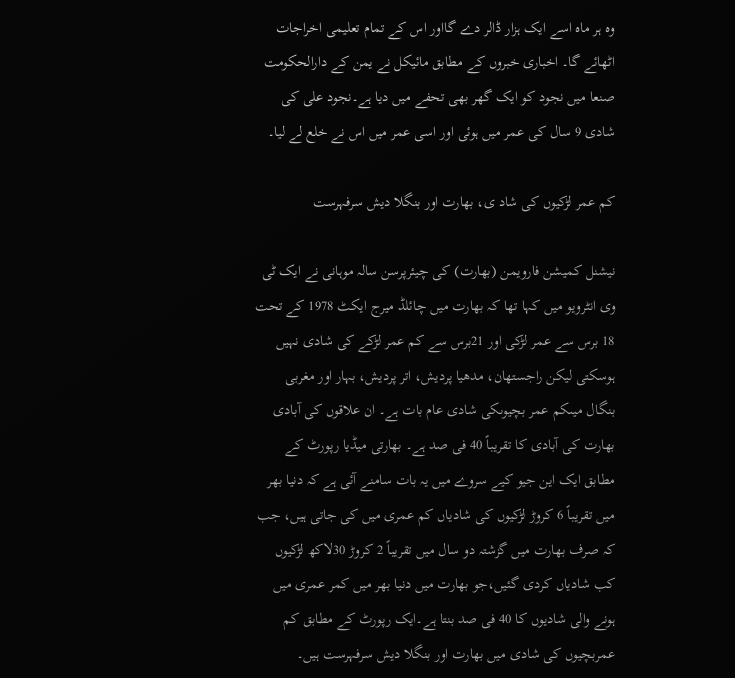وہ ہر ماہ اسے ایک ہزار ڈالر دے گااور اس کے تمام تعلیمی اخراجات اٹھائے گا۔ اخباری خبروں کے مطابق مائیکل نے یمن کے دارالحکومت صنعا میں نجود کو ایک گھر بھی تحفے میں دیا ہے۔نجود علی کی شادی 9 سال کی عمر میں ہوئی اور اسی عمر میں اس نے خلع لے لیا۔

کم عمر لڑکیوں کی شاد ی، بھارت اور بنگلا دیش سرفہرست

نیشنل کمیشن فارویمن (بھارت) کی چیئرپرسن سالہ موہانی نے ایک ٹی وی انٹرویو میں کہا تھا کہ بھارت میں چائلڈ میرج ایکٹ 1978 کے تحت 18 برس سے عمر لڑکی اور 21برس سے کم عمر لڑکے کی شادی نہیں ہوسکتی لیکن راجستھان، مدھیا پردیش، اتر پردیش، بہار اور مغربی بنگال میںکم عمر بچیوںکی شادی عام بات ہے۔ ان علاقوں کی آبادی بھارت کی آبادی کا تقریباً 40 فی صد ہے۔ بھارتی میڈیا رپورٹ کے مطابق ایک این جیو کیے سروے میں یہ بات سامنے آئی ہے کہ دنیا بھر میں تقریباً 6 کروڑ لڑکیوں کی شادیاں کم عمری میں کی جاتی ہیں، جب کہ صرف بھارت میں گزشتہ دو سال میں تقریباً 2 کروڑ 30لاکھ لڑکیوں کب شادیاں کردی گئیں،جو بھارت میں دنیا بھر میں کمر عمری میں ہونے والی شادیوں کا 40 فی صد بنتا ہے۔ایک رپورٹ کے مطابق کم عمربچیوں کی شادی میں بھارت اور بنگلا دیش سرفہرست ہیں۔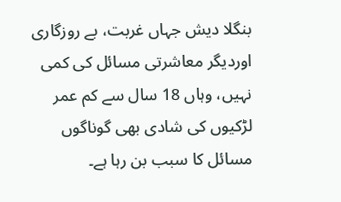بنگلا دیش جہاں غربت، بے روزگاری اوردیگر معاشرتی مسائل کی کمی نہیں، وہاں 18 سال سے کم عمر لڑکیوں کی شادی بھی گوناگوں مسائل کا سبب بن رہا ہے۔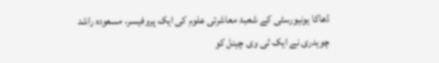ڈھاکا یونیورسٹی کے شعبۂ معاشرتی علوم کی ایک پروفیسر، مسعودہ راشد چوہدری نے ایک ٹی وی چینل کو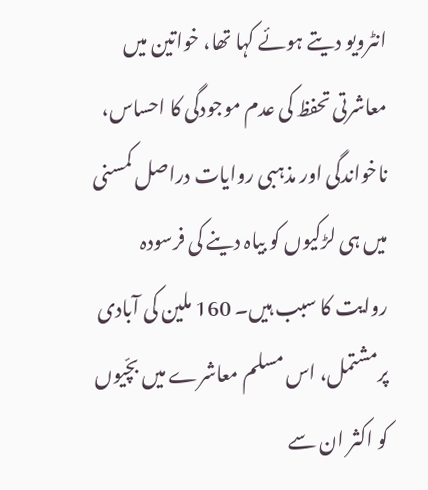انٹرویو دیتے ہوئے کہا تھا، خواتین میں معاشرتی تحفظ کی عدم موجودگی کا احساس، ناخواندگی اور مذہبی روایات دراصل کمسنی میں ہی لڑکیوں کو بیاہ دینے کی فرسودہ روایت کا سبب ہیں۔ 160 ملین کی آبادی پرمشتمل، اس مسلم معاشرے میں بچّیوں کو اکثر ان سے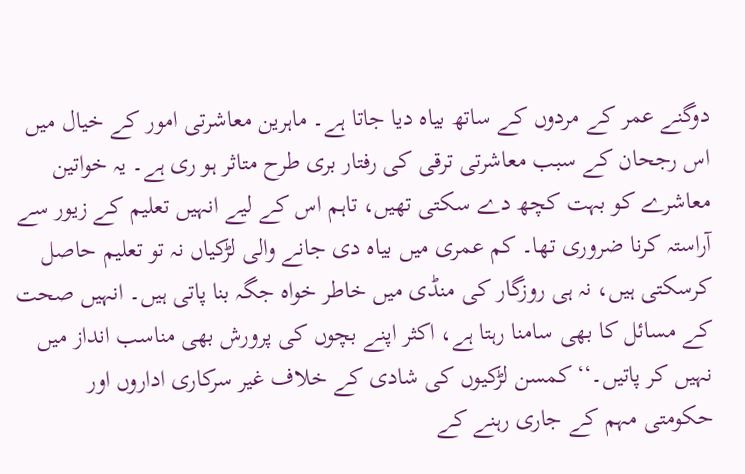دوگنے عمر کے مردوں کے ساتھ بیاہ دیا جاتا ہے۔ ماہرین معاشرتی امور کے خیال میں اس رجحان کے سبب معاشرتی ترقی کی رفتار بری طرح متاثر ہو ری ہے۔ یہ خواتین معاشرے کو بہت کچھ دے سکتی تھیں، تاہم اس کے لیے انہیں تعلیم کے زیور سے آراستہ کرنا ضروری تھا۔ کم عمری میں بیاہ دی جانے والی لڑکیاں نہ تو تعلیم حاصل کرسکتی ہیں، نہ ہی روزگار کی منڈی میں خاطر خواہ جگہ بنا پاتی ہیں۔ انہیں صحت کے مسائل کا بھی سامنا رہتا ہے، اکثر اپنے بچوں کی پرورش بھی مناسب انداز میں نہیں کر پاتیں۔‘‘ کمسن لڑکیوں کی شادی کے خلاف غیر سرکاری اداروں اور حکومتی مہم کے جاری رہنے کے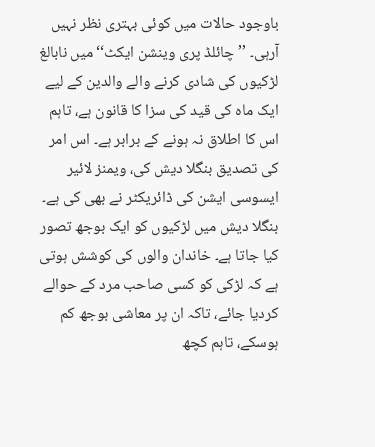باوجود حالات میں کوئی بہتری نظر نہیں آرہی۔ ’’چائلڈ پری وینشن ایکٹ‘‘ میں نابالغ لڑکیوں کی شادی کرنے والے والدین کے لیے ایک ماہ کی قید کی سزا کا قانون ہے، تاہم اس کا اطلاق نہ ہونے کے برابر ہے۔ اس امر کی تصدیق بنگلا دیش کی، ویمنز لائیر ایسوسی ایشن کی ڈائریکٹر نے بھی کی ہے۔ بنگلا دیش میں لڑکیوں کو ایک بوجھ تصور کیا جاتا ہے۔ خاندان والوں کی کوشش ہوتی ہے کہ لڑکی کو کسی صاحب مرد کے حوالے کردیا جائے، تاکہ ان پر معاشی بوجھ کم ہوسکے، تاہم کچھ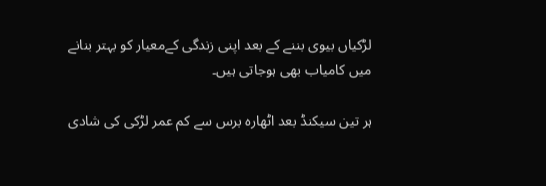لڑکیاں بیوی بننے کے بعد اپنی زندگی کےمعیار کو بہتر بنانے میں کامیاب بھی ہوجاتی ہیں۔

ہر تین سیکنڈ بعد اٹھارہ برس سے کم عمر لڑکی کی شادی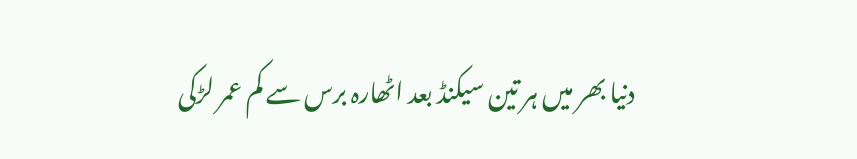دنیا بھر میں ہر تین سیکنڈ بعد اٹھارہ برس سے کم عمر لڑکی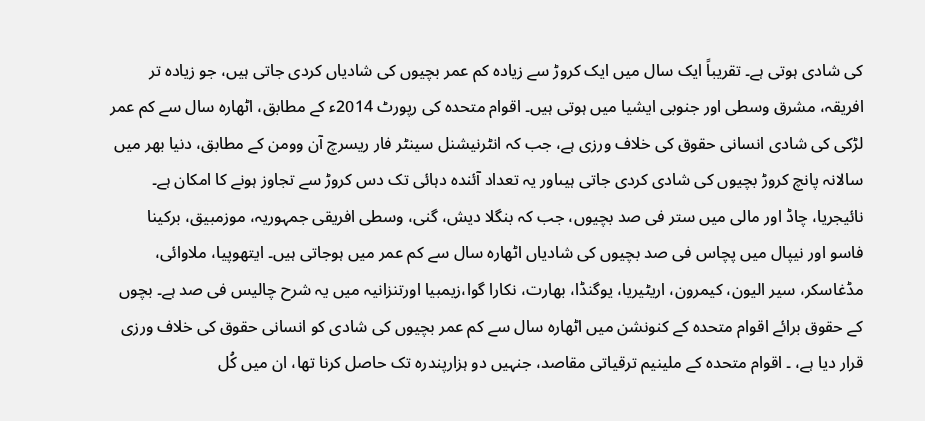کی شادی ہوتی ہے۔ تقریباً ایک سال میں ایک کروڑ سے زیادہ کم عمر بچیوں کی شادیاں کردی جاتی ہیں، جو زیادہ تر افریقہ، مشرق وسطی اور جنوبی ایشیا میں ہوتی ہیں۔ اقوام متحدہ کی رپورٹ 2014ء کے مطابق، اٹھارہ سال سے کم عمر لڑکی کی شادی انسانی حقوق کی خلاف ورزی ہے، جب کہ انٹرنیشنل سینٹر فار ریسرچ آن وومن کے مطابق، دنیا بھر میں سالانہ پانچ کروڑ بچیوں کی شادی کردی جاتی ہیںاور یہ تعداد آئندہ دہائی تک دس کروڑ سے تجاوز ہونے کا امکان ہے۔ نائیجریا، چاڈ اور مالی میں ستر فی صد بچیوں، جب کہ بنگلا دیش، گنی، وسطی افریقی جمہوریہ، موزمبیق، برکینا فاسو اور نیپال میں پچاس فی صد بچیوں کی شادیاں اٹھارہ سال سے کم عمر میں ہوجاتی ہیں۔ ایتھوپیا، ملاوائی، مڈغاسکر، سیر الیون، کیمرون، اریٹیریا، یوگنڈا، بھارت، نکارا گوا،زیمبیا اورتنزانیہ میں یہ شرح چالیس فی صد ہے۔ بچوں کے حقوق برائے اقوام متحدہ کے کنونشن میں اٹھارہ سال سے کم عمر بچیوں کی شادی کو انسانی حقوق کی خلاف ورزی قرار دیا ہے، ۔ اقوام متحدہ کے ملینیم ترقیاتی مقاصد، جنہیں دو ہزارپندرہ تک حاصل کرنا تھا، ان میں کُل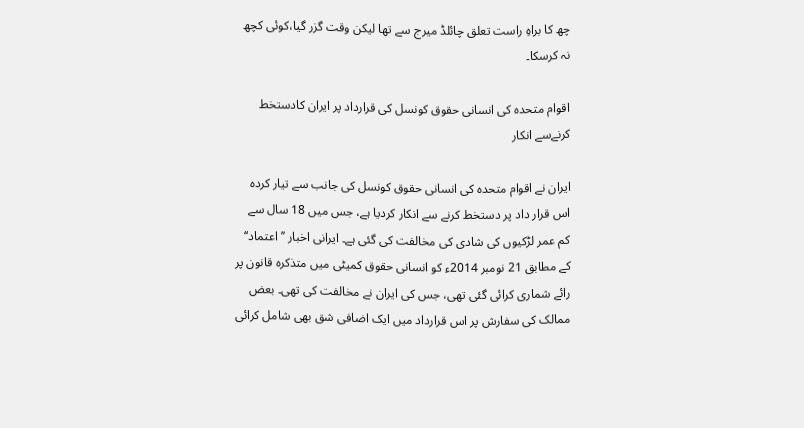چھ کا براہِ راست تعلق چائلڈ میرج سے تھا لیکن وقت گزر گیا،کوئی کچھ نہ کرسکا۔

اقوام متحدہ کی انسانی حقوق کونسل کی قرارداد پر ایران کادستخط کرنےسے انکار

ایران نے اقوام متحدہ کی انسانی حقوق کونسل کی جانب سے تیار کردہ اس قرار داد پر دستخط کرنے سے انکار کردیا ہے، جس میں 18 سال سے کم عمر لڑکیوں کی شادی کی مخالفت کی گئی ہے۔ ایرانی اخبار ’’اعتماد‘‘ کے مطابق 21 نومبر 2014ء کو انسانی حقوق کمیٹی میں متذکرہ قانون پر رائے شماری کرائی گئی تھی، جس کی ایران نے مخالفت کی تھی۔ بعض ممالک کی سفارش پر اس قرارداد میں ایک اضافی شق بھی شامل کرائی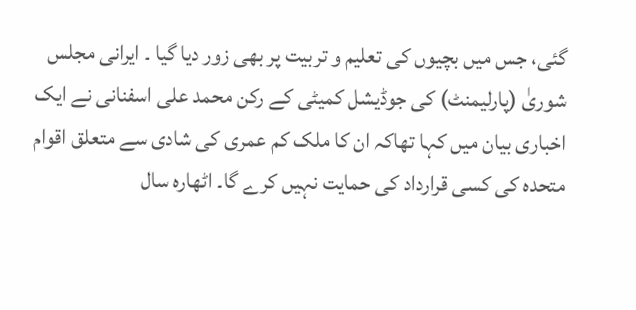گئی، جس میں بچیوں کی تعلیم و تربیت پر بھی زور دیا گیا ۔ ایرانی مجلس شوریٰ (پارلیمنٹ) کی جوڈیشل کمیٹی کے رکن محمد علی اسفنانی نے ایک اخباری بیان میں کہا تھاکہ ان کا ملک کم عمری کی شادی سے متعلق اقوام متحدہ کی کسی قرارداد کی حمایت نہیں کرے گا۔ اٹھارہ سال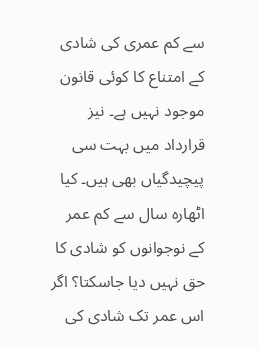سے کم عمری کی شادی کے امتناع کا کوئی قانون موجود نہیں ہے۔ نیز قرارداد میں بہت سی پیچیدگیاں بھی ہیں۔ کیا اٹھارہ سال سے کم عمر کے نوجوانوں کو شادی کا حق نہیں دیا جاسکتا؟ اگر اس عمر تک شادی کی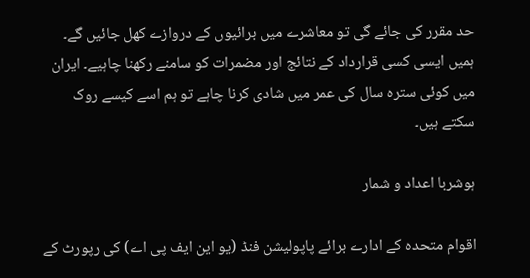حد مقرر کی جائے گی تو معاشرے میں برائیوں کے دروازے کھل جائیں گے۔ ہمیں ایسی کسی قرارداد کے نتائج اور مضمرات کو سامنے رکھنا چاہیے۔ ایران میں کوئی سترہ سال کی عمر میں شادی کرنا چاہے تو ہم اسے کیسے روک سکتے ہیں۔

ہوشربا اعداد و شمار

اقوام متحدہ کے ادارے برائے پاپولیشن فنڈ (یو این ایف پی اے) کی رپورٹ کے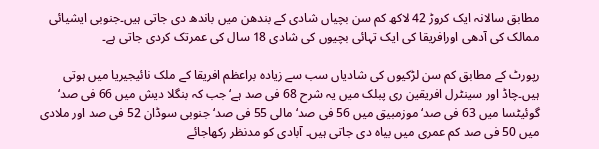مطابق سالانہ ایک کروڑ 42 لاکھ کم سن بچیاں شادی کے بندھن میں باندھ دی جاتی ہیں۔جنوبی ایشیائی ممالک کی آدھی اورافریقا کی ایک تہائی بچیوں کی شادی 18 سال کی عمرتک کردی جاتی ہے۔

رپورٹ کے مطابق کم سن لڑکیوں کی شادیاں سب سے زیادہ براعظم افریقا کے ملک نائیجیریا میں ہوتی ہیں۔چاڈ اور سینٹرل افریقین ری پبلک میں یہ شرح 68 فی صد ہے‘جب کہ بنگلا دیش میں 66 فی صد‘ گوئیٹسا میں 63 فی صد‘ موزمبیق میں 56 فی صد‘ مالی 55 فی صد‘ جنوبی سوڈان 52 فی صد اور ملادی میں 50 فی صد کم عمری میں بیاہ دی جاتی ہیں۔ آبادی کو مدنظر رکھاجائے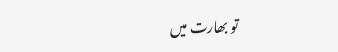تو بھارت میں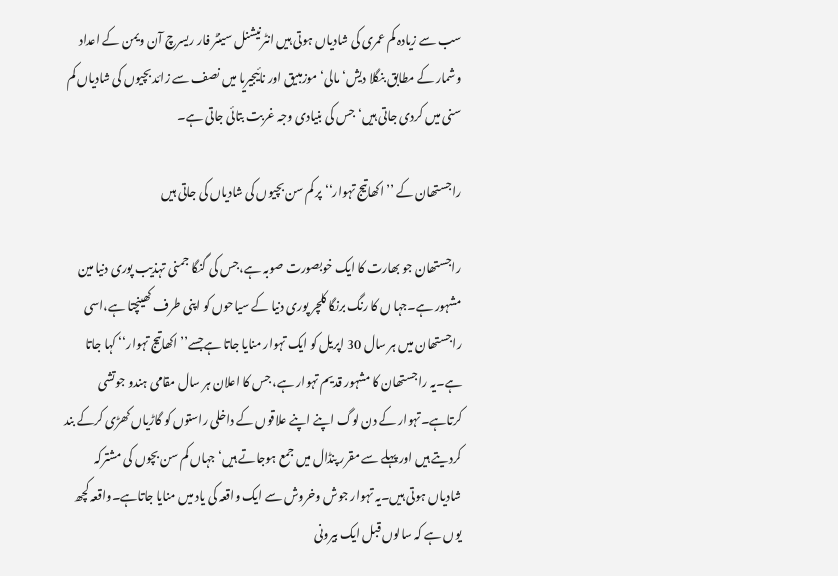سب سے زیادہ کم عمری کی شادیاں ہوتی ہیں انٹرنیشنل سینٹر فار ریسرچ آن ویمن کے اعداد وشمار کے مطابق بنگلا دیش‘ مالی‘ موزمبیق اور نائیجیریا میں نصف سے زائد بچیوں کی شادیاں کم سنی میں کردی جاتی ہیں‘ جس کی بنیادی وجہ غربت بتائی جاتی ہے۔

راجستھان کے ’’اکھاتیج تہوار‘‘ پر کم سن بچیوں کی شادیاں کی جاتی ہیں

راجستھان جو بھارت کا ایک خوبصورت صوبہ ہے،جس کی گنگا جمنی تہذیب پوری دنیا مین مشہور ہے۔جہا ں کا رنگ برنگا کلچر پوری دنیا کے سیاحوں کو اپنی طرف کھینچتا ہے،اسی راجستھان میں ہر سال 30 اپریل کو ایک تہوار منایا جاتا ہےجسے’’اکھاتیج تہوار‘‘ کہا جاتا ہے۔یہ راجستھان کا مشہور قدیم تہوار ہے، جس کا اعلان ہر سال مقامی ہندو جوتشی کرتاہے۔تہوار کے دن لوگ اپنے اپنے علاقوں کے داخلی راستوں کو گاڑیاں کھڑی کرکے بند کردیتے ہیں اور پہلے سے مقرر پنڈال میں جمع ہوجاتے ہیں‘جہاں کم سن بچوں کی مشترکہ شادیاں ہوتی ہیں۔یہ تہوار جوش وخروش سے ایک واقعہ کی یاد میں منایا جاتاہے۔واقعہ کچھ یوں ہے کہ سالوں قبل ایک بیرونی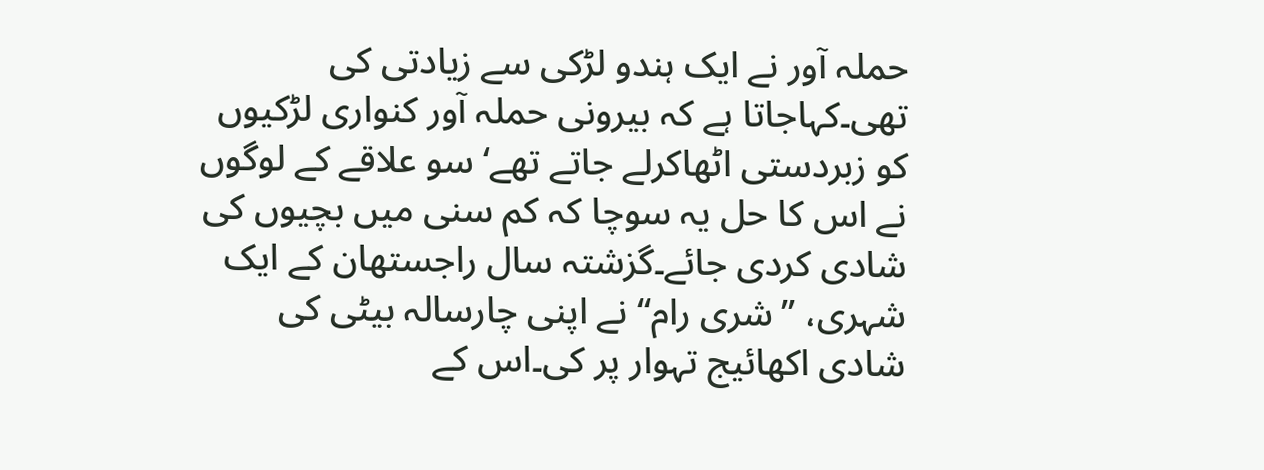حملہ آور نے ایک ہندو لڑکی سے زیادتی کی تھی۔کہاجاتا ہے کہ بیرونی حملہ آور کنواری لڑکیوں کو زبردستی اٹھاکرلے جاتے تھے‘ سو علاقے کے لوگوں نے اس کا حل یہ سوچا کہ کم سنی میں بچیوں کی شادی کردی جائے۔گزشتہ سال راجستھان کے ایک شہری، ’’شری رام‘‘ نے اپنی چارسالہ بیٹی کی شادی اکھائیج تہوار پر کی۔اس کے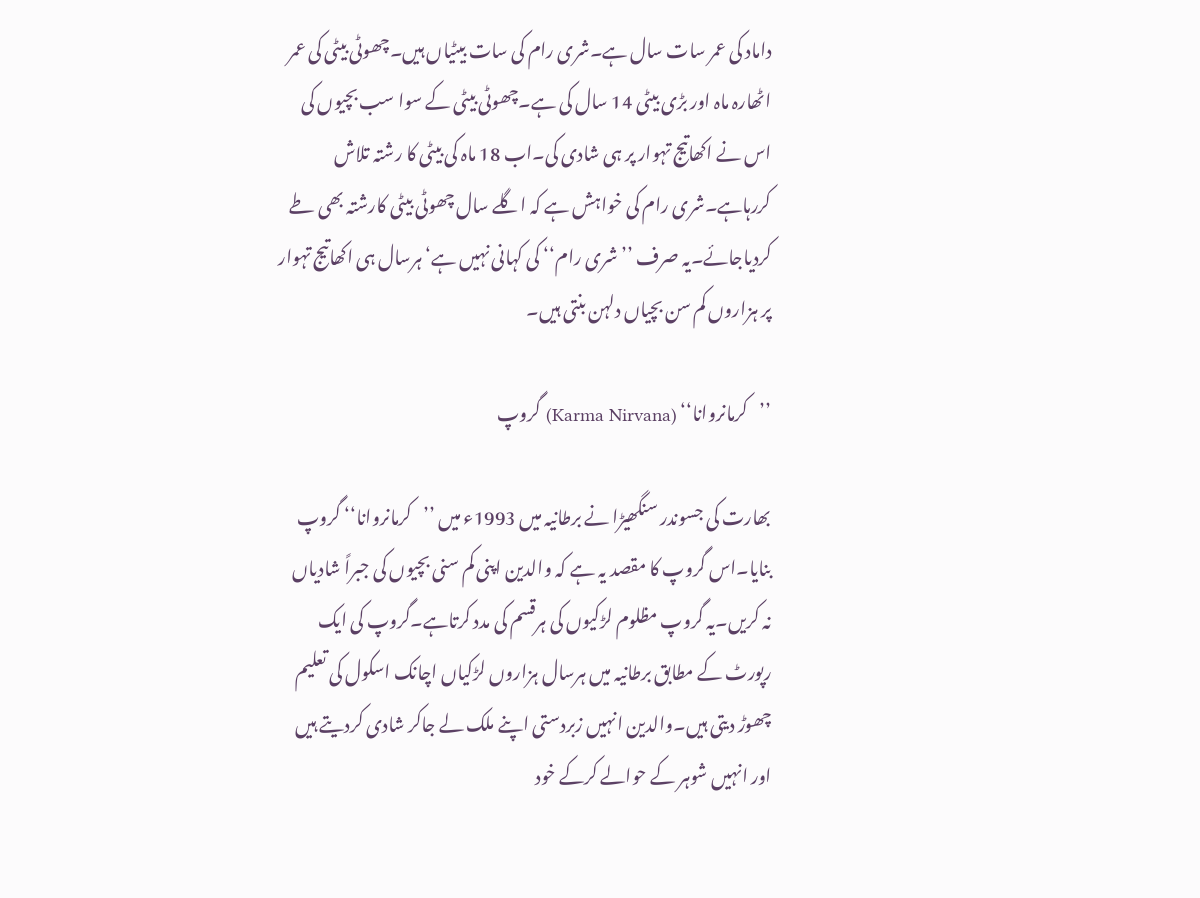داماد کی عمر سات سال ہے۔شری رام کی سات بیٹیاں ہیں۔چھوٹی بیٹی کی عمر اٹھارہ ماہ اور بڑی بیٹی 14 سال کی ہے۔چھوٹی بیٹی کے سوا سب بچیوں کی اس نے اکھاتیج تہوار پر ہی شادی کی۔اب 18 ماہ کی بیٹی کا رشتہ تلاش کررہاہے۔شری رام کی خواہش ہے کہ اگلے سال چھوٹی بیٹی کارشتہ بھی طے کردیاجائے۔یہ صرف ’’شری رام‘‘ کی کہانی نہیں ہے‘ ہرسال ہی اکھاتیج تہوار پر ہزاروں کم سن بچیاں دلہن بنتی ہیں۔

’’کرمانروانا‘‘ (Karma Nirvana) گروپ

بھارت کی جسوندر سنگھیڑا نے برطانیہ میں 1993ء میں ’’کرمانروانا‘‘ گروپ بنایا۔اس گروپ کا مقصد یہ ہے کہ والدین اپنی کم سنی بچیوں کی جبراً شادیاں نہ کریں۔یہ گروپ مظلوم لڑکیوں کی ہرقسم کی مدد کرتاہے۔گروپ کی ایک رپورٹ کے مطابق برطانیہ میں ہرسال ہزاروں لڑکیاں اچانک اسکول کی تعلیم چھوڑ دیتی ہیں۔والدین انہیں زبردستی اپنے ملک لے جاکر شادی کردیتے ہیں اور انہیں شوہر کے حوالے کرکے خود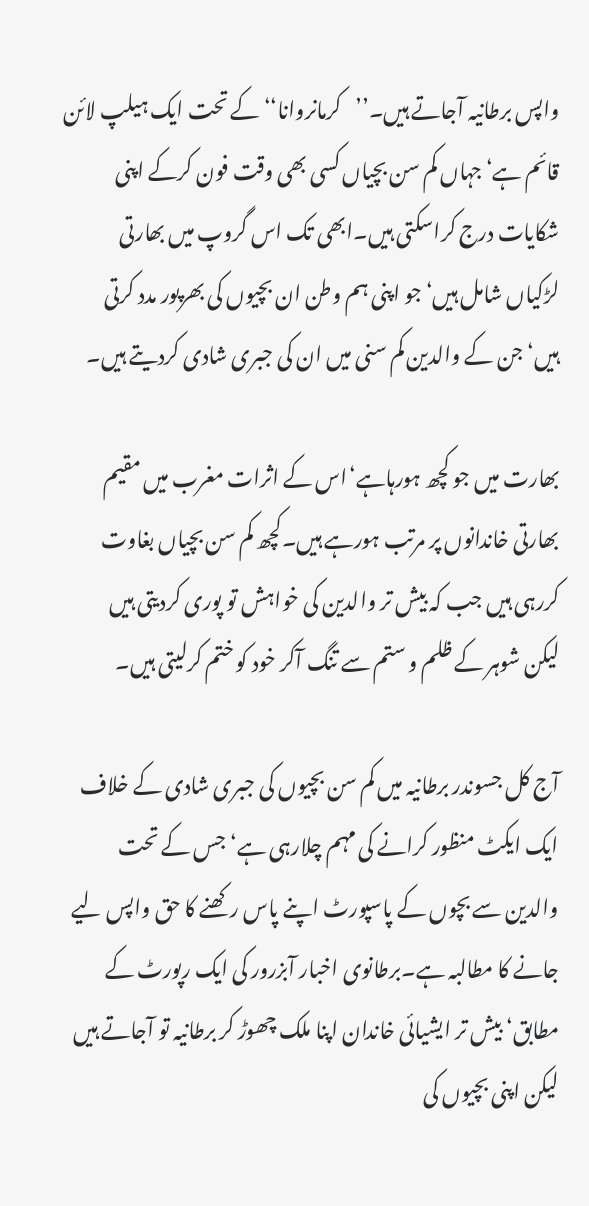واپس برطانیہ آجاتے ہیں۔’’کرمانروانا‘‘ کے تحت ایک ہیلپ لائن قائم ہے‘ جہاں کم سن بچیاں کسی بھی وقت فون کرکے اپنی شکایات درج کراسکتی ہیں۔ابھی تک اس گروپ میں بھارتی لڑکیاں شامل ہیں‘جو اپنی ہم وطن ان بچیوں کی بھرپور مدد کرتی ہیں‘ جن کے والدین کم سنی میں ان کی جبری شادی کردیتے ہیں۔

بھارت میں جو کچھ ہورہاہے‘اس کے اثرات مغرب میں مقیم بھارتی خاندانوں پر مرتب ہورہے ہیں۔کچھ کم سن بچیاں بغاوت کررہی ہیں جب کہ بیش تر والدین کی خواہش تو پوری کردیتی ہیں لیکن شوہر کے ظلم و ستم سے تنگ آکر خود کو ختم کرلیتی ہیں۔

آج کل جسوندر برطانیہ میں کم سن بچیوں کی جبری شادی کے خلاف ایک ایکٹ منظور کرانے کی مہم چلارہی ہے‘جس کے تحت والدین سے بچوں کے پاسپورٹ اپنے پاس رکھنے کا حق واپس لیے جانے کا مطالبہ ہے۔برطانوی اخبار آبزرور کی ایک رپورٹ کے مطابق‘ بیش تر ایشیائی خاندان اپنا ملک چھوڑ کر برطانیہ تو آجاتے ہیں لیکن اپنی بچیوں کی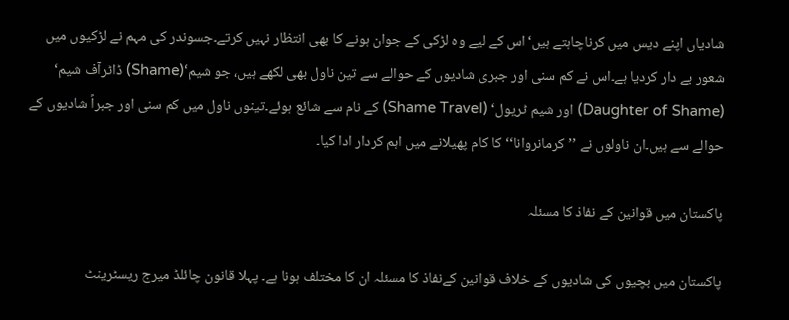شادیاں اپنے دیس میں کرناچاہتے ہیں‘اس کے لیے وہ لڑکی کے جوان ہونے کا بھی انتظار نہیں کرتے۔جسوندر کی مہم نے لڑکیوں میں شعور بے دار کردیا ہے۔اس نے کم سنی اور جبری شادیوں کے حوالے سے تین ناول بھی لکھے ہیں، جو شیم‘(Shame) ڈاٹرآف شیم‘ (Daughter of Shame) اور شیم ٹریول‘ (Shame Travel) کے نام سے شائع ہوئے۔تینوں ناول میں کم سنی اور جبراً شادیوں کے حوالے سے ہیں۔ان ناولوں نے ’’کرمانروانا‘‘ کا کام پھیلانے میں اہم کردار ادا کیا۔

پاکستان میں قوانین کے نفاذ کا مسئلہ

پاکستان میں بچیوں کی شادیوں کے خلاف قوانین کےنفاذ کا مسئلہ ان کا مختلف ہونا ہے۔ پہلا قانون چائلڈ میرج ریسٹرینٹ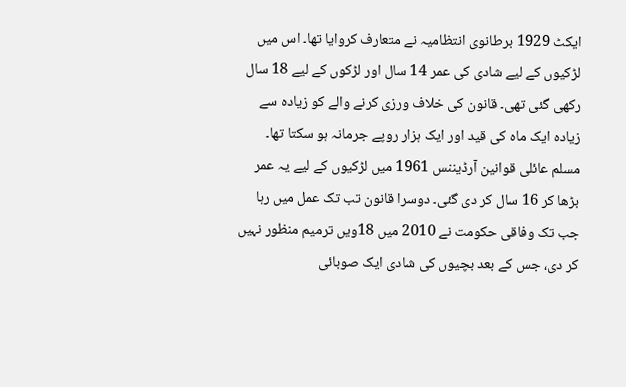ایکٹ 1929 برطانوی انتظامیہ نے متعارف کروایا تھا۔ اس میں لڑکیوں کے لیے شادی کی عمر 14 سال اور لڑکوں کے لیے 18 سال رکھی گئی تھی۔ قانون کی خلاف ورزی کرنے والے کو زیادہ سے زیادہ ایک ماہ کی قید اور ایک ہزار روپے جرمانہ ہو سکتا تھا۔ مسلم عائلی قوانین آرڈیننس 1961 میں لڑکیوں کے لیے یہ عمر بڑھا کر 16 سال کر دی گئی۔ دوسرا قانون تب تک عمل میں رہا جب تک وفاقی حکومت نے 2010 میں 18ویں ترمیم منظور نہیں کر دی، جس کے بعد بچیوں کی شادی ایک صوبائی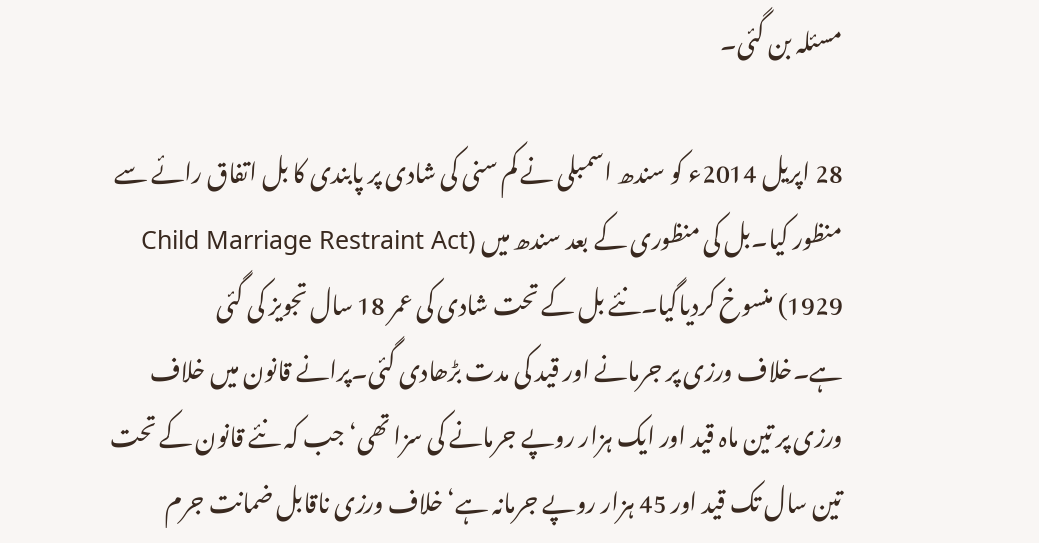مسئلہ بن گئی۔

28 اپریل 2014ء کو سندھ اسمبلی نے کم سنی کی شادی پر پابندی کا بل اتفاق رائے سے منظور کیا۔بل کی منظوری کے بعد سندھ میں (Child Marriage Restraint Act 1929) منسوخ کردیاگیا۔نئے بل کے تحت شادی کی عمر 18 سال تجویز کی گئی ہے۔خلاف ورزی پر جرمانے اور قید کی مدت بڑھادی گئی۔پرانے قانون میں خلاف ورزی پر تین ماہ قید اور ایک ہزار روپے جرمانے کی سزا تھی‘ جب کہ نئے قانون کے تحت تین سال تک قید اور 45 ہزار روپے جرمانہ ہے‘خلاف ورزی ناقابل ضمانت جرم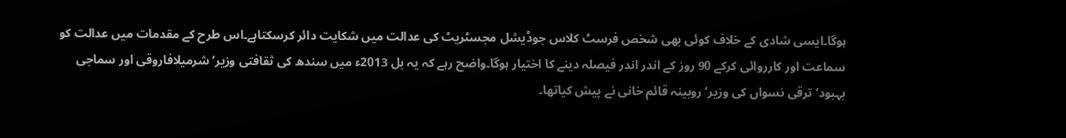ہوگا۔ایسی شادی کے خلاف کوئی بھی شخص فرسٹ کلاس جوڈیشل مجسٹریٹ کی عدالت میں شکایت دائر کرسکتاہے۔اس طرح کے مقدمات میں عدالت کو سماعت اور کارروائی کرکے 90 روز کے اندر اندر فیصلہ دینے کا اختیار ہوگا۔واضح رہے کہ یہ بل 2013ء میں سندھ کی ثقافتی وزیر‘ شرمیلافاروقی اور سماجی بہبود‘ ترقی نسواں کی وزیر‘ روبینہ قائم خانی نے پیش کیاتھا۔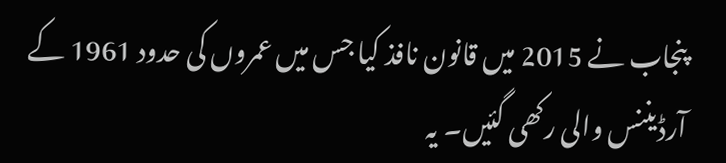پنجاب نے 2015 میں قانون نافذ کیا جس میں عمروں کی حدود 1961 کے آرڈیننس والی رکھی گئیں۔ یہ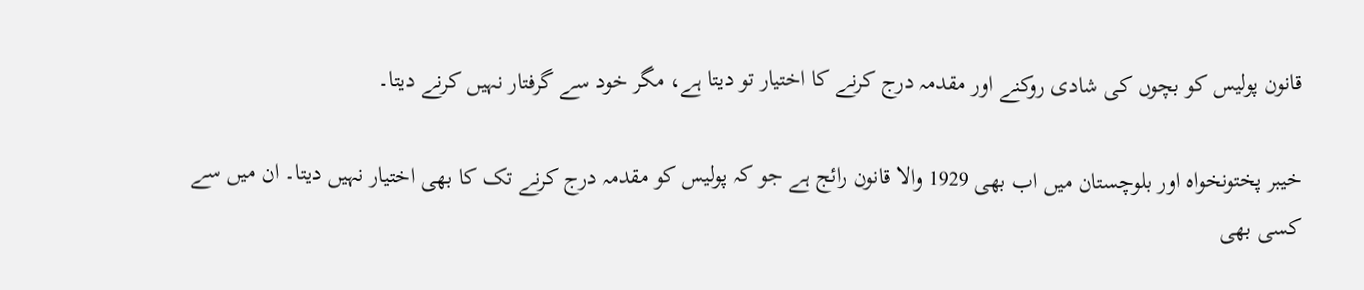قانون پولیس کو بچوں کی شادی روکنے اور مقدمہ درج کرنے کا اختیار تو دیتا ہے، مگر خود سے گرفتار نہیں کرنے دیتا۔

خیبر پختونخواہ اور بلوچستان میں اب بھی 1929 والا قانون رائج ہے جو کہ پولیس کو مقدمہ درج کرنے تک کا بھی اختیار نہیں دیتا۔ ان میں سے کسی بھی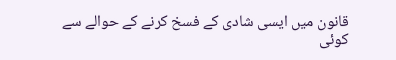قانون میں ایسی شادی کے فسخ کرنے کے حوالے سے کوئی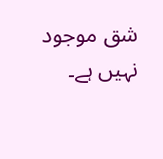شق موجود نہیں ہے۔